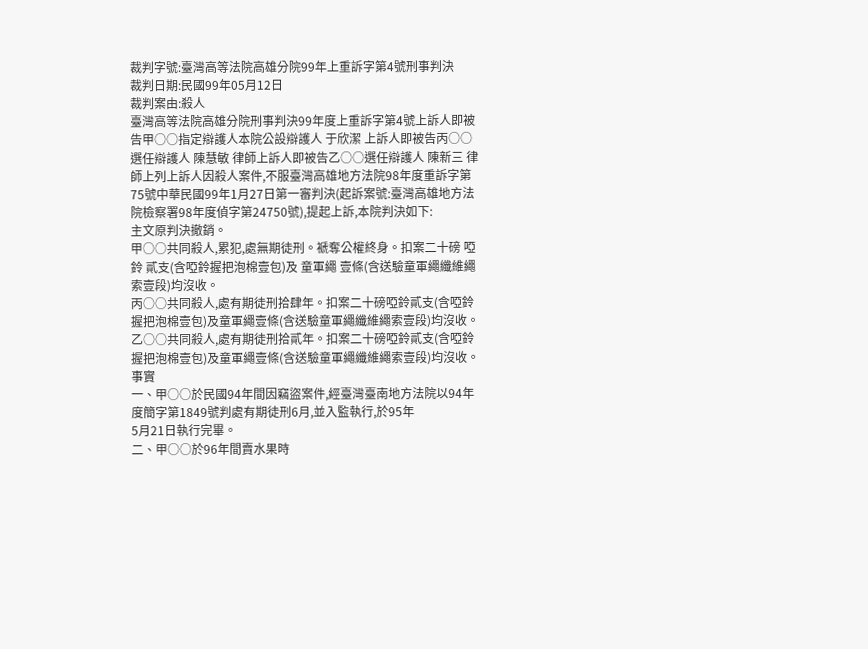裁判字號:臺灣高等法院高雄分院99年上重訴字第4號刑事判決
裁判日期:民國99年05月12日
裁判案由:殺人
臺灣高等法院高雄分院刑事判決99年度上重訴字第4號上訴人即被告甲○○指定辯護人本院公設辯護人 于欣潔 上訴人即被告丙○○選任辯護人 陳慧敏 律師上訴人即被告乙○○選任辯護人 陳新三 律師上列上訴人因殺人案件,不服臺灣高雄地方法院98年度重訴字第75號中華民國99年1月27日第一審判決(起訴案號:臺灣高雄地方法院檢察署98年度偵字第24750號),提起上訴,本院判決如下:
主文原判決撤銷。
甲○○共同殺人,累犯,處無期徒刑。褫奪公權終身。扣案二十磅 啞鈴 貳支(含啞鈴握把泡棉壹包)及 童軍繩 壹條(含送驗童軍繩纖維繩索壹段)均沒收。
丙○○共同殺人,處有期徒刑拾肆年。扣案二十磅啞鈴貳支(含啞鈴握把泡棉壹包)及童軍繩壹條(含送驗童軍繩纖維繩索壹段)均沒收。
乙○○共同殺人,處有期徒刑拾貳年。扣案二十磅啞鈴貳支(含啞鈴握把泡棉壹包)及童軍繩壹條(含送驗童軍繩纖維繩索壹段)均沒收。
事實
一、甲○○於民國94年間因竊盜案件,經臺灣臺南地方法院以94年度簡字第1849號判處有期徒刑6月,並入監執行,於95年
5月21日執行完畢。
二、甲○○於96年間賣水果時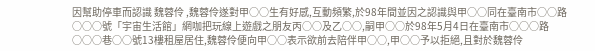因幫助停車而認識 魏蓉伶 ,魏蓉伶遂對甲○○生有好感,互動頻繁,於98年間並因之認識與甲○○同在臺南市○○路○○○號「宇宙生活館」網咖把玩線上遊戲之朋友丙○○及乙○○,嗣甲○○於98年5月4日在臺南市○○○路○○○巷○○號13樓租屋居住,魏蓉伶便向甲○○表示欲前去陪伴甲○○,甲○○予以拒絕,且對於魏蓉伶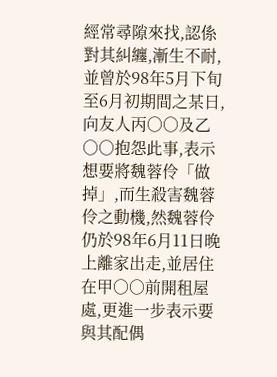經常尋隙來找,認係對其糾纏,漸生不耐,並曾於98年5月下旬至6月初期間之某日,向友人丙○○及乙○○抱怨此事,表示想要將魏蓉伶「做掉」,而生殺害魏蓉伶之動機,然魏蓉伶仍於98年6月11日晚上離家出走,並居住在甲○○前開租屋處,更進一步表示要與其配偶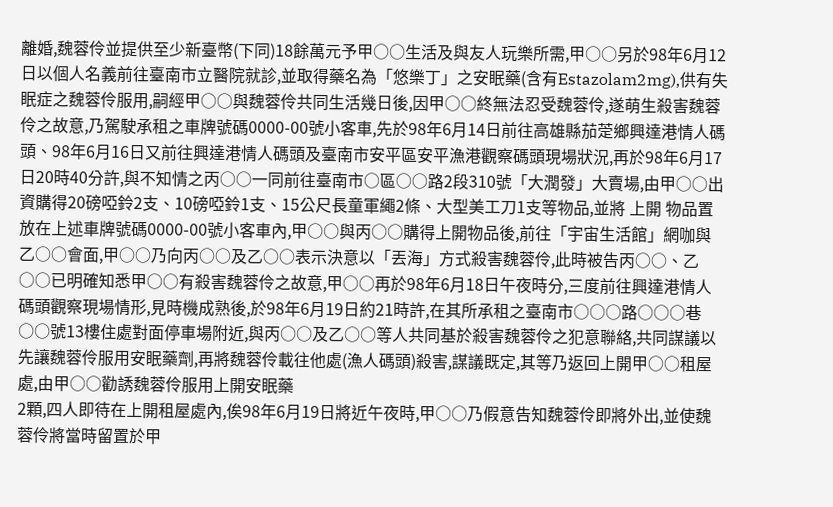離婚,魏蓉伶並提供至少新臺幣(下同)18餘萬元予甲○○生活及與友人玩樂所需,甲○○另於98年6月12日以個人名義前往臺南市立醫院就診,並取得藥名為「悠樂丁」之安眠藥(含有Estazolam2mg),供有失眠症之魏蓉伶服用,嗣經甲○○與魏蓉伶共同生活幾日後,因甲○○終無法忍受魏蓉伶,遂萌生殺害魏蓉伶之故意,乃駕駛承租之車牌號碼0000-00號小客車,先於98年6月14日前往高雄縣茄萣鄉興達港情人碼頭、98年6月16日又前往興達港情人碼頭及臺南市安平區安平漁港觀察碼頭現場狀況,再於98年6月17日20時40分許,與不知情之丙○○一同前往臺南市○區○○路2段310號「大潤發」大賣場,由甲○○出資購得20磅啞鈴2支、10磅啞鈴1支、15公尺長童軍繩2條、大型美工刀1支等物品,並將 上開 物品置放在上述車牌號碼0000-00號小客車內,甲○○與丙○○購得上開物品後,前往「宇宙生活館」網咖與乙○○會面,甲○○乃向丙○○及乙○○表示決意以「丟海」方式殺害魏蓉伶,此時被告丙○○、乙○○已明確知悉甲○○有殺害魏蓉伶之故意,甲○○再於98年6月18日午夜時分,三度前往興達港情人碼頭觀察現場情形,見時機成熟後,於98年6月19日約21時許,在其所承租之臺南市○○○路○○○巷○○號13樓住處對面停車場附近,與丙○○及乙○○等人共同基於殺害魏蓉伶之犯意聯絡,共同謀議以先讓魏蓉伶服用安眠藥劑,再將魏蓉伶載往他處(漁人碼頭)殺害,謀議既定,其等乃返回上開甲○○租屋處,由甲○○勸誘魏蓉伶服用上開安眠藥
2顆,四人即待在上開租屋處內,俟98年6月19日將近午夜時,甲○○乃假意告知魏蓉伶即將外出,並使魏蓉伶將當時留置於甲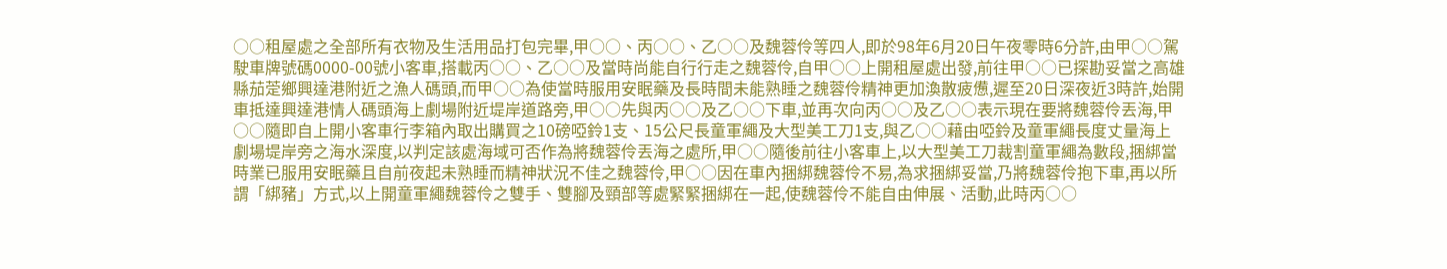○○租屋處之全部所有衣物及生活用品打包完畢,甲○○、丙○○、乙○○及魏蓉伶等四人,即於98年6月20日午夜零時6分許,由甲○○駕駛車牌號碼0000-00號小客車,搭載丙○○、乙○○及當時尚能自行行走之魏蓉伶,自甲○○上開租屋處出發,前往甲○○已探勘妥當之高雄縣茄萣鄉興達港附近之漁人碼頭,而甲○○為使當時服用安眠藥及長時間未能熟睡之魏蓉伶精神更加渙散疲憊,遲至20日深夜近3時許,始開車抵達興達港情人碼頭海上劇場附近堤岸道路旁,甲○○先與丙○○及乙○○下車,並再次向丙○○及乙○○表示現在要將魏蓉伶丟海,甲○○隨即自上開小客車行李箱內取出購買之10磅啞鈴1支、15公尺長童軍繩及大型美工刀1支,與乙○○藉由啞鈴及童軍繩長度丈量海上劇場堤岸旁之海水深度,以判定該處海域可否作為將魏蓉伶丟海之處所,甲○○隨後前往小客車上,以大型美工刀裁割童軍繩為數段,捆綁當時業已服用安眠藥且自前夜起未熟睡而精神狀況不佳之魏蓉伶,甲○○因在車內捆綁魏蓉伶不易,為求捆綁妥當,乃將魏蓉伶抱下車,再以所謂「綁豬」方式,以上開童軍繩魏蓉伶之雙手、雙腳及頸部等處緊緊捆綁在一起,使魏蓉伶不能自由伸展、活動,此時丙○○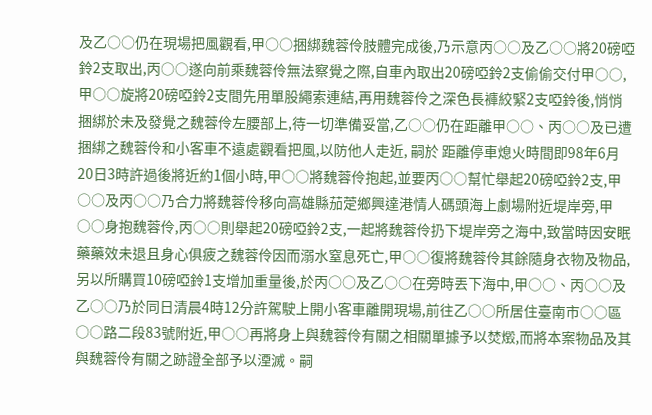及乙○○仍在現場把風觀看,甲○○捆綁魏蓉伶肢體完成後,乃示意丙○○及乙○○將20磅啞鈴2支取出,丙○○遂向前乘魏蓉伶無法察覺之際,自車內取出20磅啞鈴2支偷偷交付甲○○,甲○○旋將20磅啞鈴2支間先用單股繩索連結,再用魏蓉伶之深色長褲絞緊2支啞鈴後,悄悄捆綁於未及發覺之魏蓉伶左腰部上,待一切準備妥當,乙○○仍在距離甲○○、丙○○及已遭捆綁之魏蓉伶和小客車不遠處觀看把風,以防他人走近, 嗣於 距離停車熄火時間即98年6月20日3時許過後將近約1個小時,甲○○將魏蓉伶抱起,並要丙○○幫忙舉起20磅啞鈴2支,甲○○及丙○○乃合力將魏蓉伶移向高雄縣茄萣鄉興達港情人碼頭海上劇場附近堤岸旁,甲○○身抱魏蓉伶,丙○○則舉起20磅啞鈴2支,一起將魏蓉伶扔下堤岸旁之海中,致當時因安眠藥藥效未退且身心俱疲之魏蓉伶因而溺水窒息死亡,甲○○復將魏蓉伶其餘隨身衣物及物品,另以所購買10磅啞鈴1支增加重量後,於丙○○及乙○○在旁時丟下海中,甲○○、丙○○及乙○○乃於同日清晨4時12分許駕駛上開小客車離開現場,前往乙○○所居住臺南市○○區○○路二段83號附近,甲○○再將身上與魏蓉伶有關之相關單據予以焚燬,而將本案物品及其與魏蓉伶有關之跡證全部予以湮滅。嗣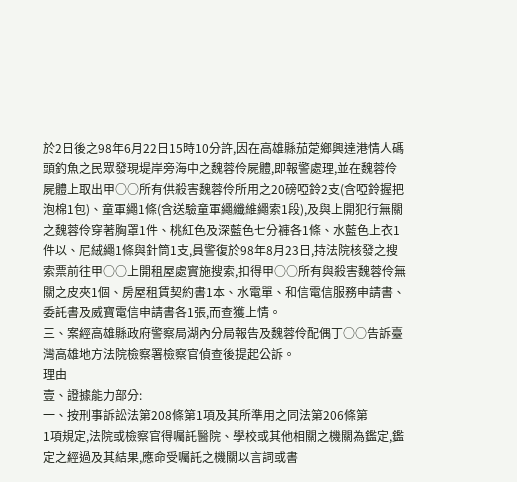於2日後之98年6月22日15時10分許,因在高雄縣茄萣鄉興達港情人碼頭釣魚之民眾發現堤岸旁海中之魏蓉伶屍體,即報警處理,並在魏蓉伶屍體上取出甲○○所有供殺害魏蓉伶所用之20磅啞鈴2支(含啞鈴握把泡棉1包)、童軍繩1條(含送驗童軍繩纖維繩索1段),及與上開犯行無關之魏蓉伶穿著胸罩1件、桃紅色及深藍色七分褲各1條、水藍色上衣1件以、尼絨繩1條與針筒1支,員警復於98年8月23日,持法院核發之搜索票前往甲○○上開租屋處實施搜索,扣得甲○○所有與殺害魏蓉伶無關之皮夾1個、房屋租賃契約書1本、水電單、和信電信服務申請書、委託書及威寶電信申請書各1張,而查獲上情。
三、案經高雄縣政府警察局湖內分局報告及魏蓉伶配偶丁○○告訴臺灣高雄地方法院檢察署檢察官偵查後提起公訴。
理由
壹、證據能力部分:
一、按刑事訴訟法第208條第1項及其所準用之同法第206條第
1項規定,法院或檢察官得囑託醫院、學校或其他相關之機關為鑑定,鑑定之經過及其結果,應命受囑託之機關以言詞或書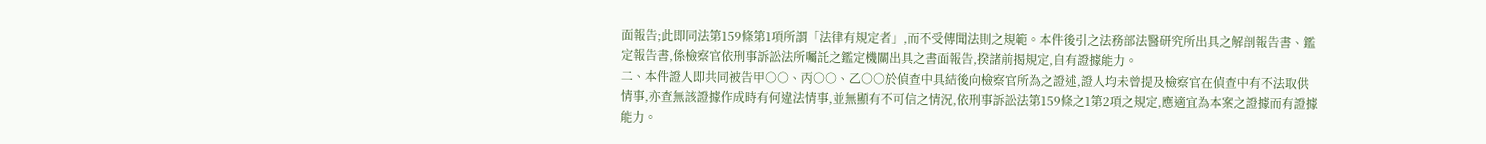面報告;此即同法第159條第1項所謂「法律有規定者」,而不受傳聞法則之規範。本件後引之法務部法醫研究所出具之解剖報告書、鑑定報告書,係檢察官依刑事訴訟法所囑託之鑑定機關出具之書面報告,揆諸前揭規定,自有證據能力。
二、本件證人即共同被告甲○○、丙○○、乙○○於偵查中具結後向檢察官所為之證述,證人均未曾提及檢察官在偵查中有不法取供情事,亦查無該證據作成時有何違法情事,並無顯有不可信之情況,依刑事訴訟法第159條之1第2項之規定,應適宜為本案之證據而有證據能力。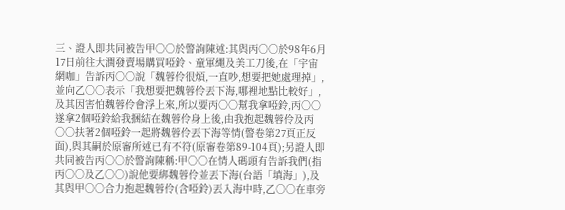三、證人即共同被告甲○○於警詢陳述:其與丙○○於98年6月17日前往大潤發賣場購買啞鈴、童軍繩及美工刀後,在「宇宙網咖」告訴丙○○說「魏蓉伶很煩,一直吵,想要把她處理掉」,並向乙○○表示「我想要把魏蓉伶丟下海,哪裡地點比較好」,及其因害怕魏蓉伶會浮上來,所以要丙○○幫我拿啞鈴,丙○○遂拿2個啞鈴給我捆結在魏蓉伶身上後,由我抱起魏蓉伶及丙○○扶著2個啞鈴一起將魏蓉伶丟下海等情(警卷第27頁正反面),與其嗣於原審所述已有不符(原審卷第89-104頁);另證人即共同被告丙○○於警詢陳稱:甲○○在情人碼頭有告訴我們(指丙○○及乙○○)說他要綁魏蓉伶並丟下海(台語「填海」),及其與甲○○合力抱起魏蓉伶(含啞鈴)丟入海中時,乙○○在車旁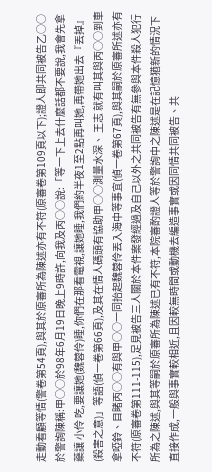走動看顧等情(警卷第54頁),與其於原審所為陳述亦有不符(原審卷第109頁以下);證人即共同被告乙○○於警詢陳稱:甲○○於98年6月19日晚上9時許,向我及丙○○說:「等一下上去什麼話都不要說,我會先拿藥讓 小伶 吃,要讓她(魏蓉伶)睡,你們在那看電視,讓她睡,我們約半夜1至2點再叫她,再帶她出去『丟掉』(殺害之意)」等語(偵一卷第66頁),及其在情人碼頭有協助甲○○測量水深、 王志 就有叫其與丙○○到車拿啞鈴、目睹丙○○有與甲○○一同抬起魏蓉伶丟入海中等事宜(偵一卷第67頁),與其嗣於原審所述亦有不符(原審卷第111-115),足見被告三人關於本件案發經過及自己以外之共同被告有無參與本件殺人犯行所為之陳述,與其等嗣於原審所為陳述已有不符,本院審酌證人等於警詢中之陳述是在記憶猶新的情況下直接作成,一般與事實較相近,且因較無時間或動機去編造事實或因同情共同被告、共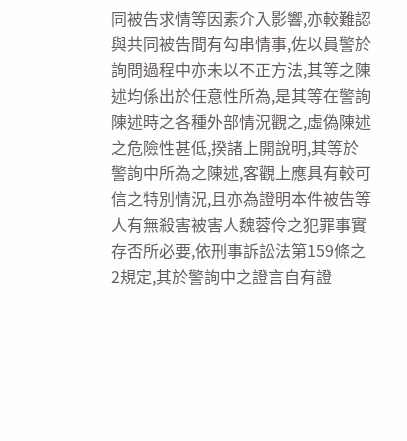同被告求情等因素介入影響,亦較難認與共同被告間有勾串情事,佐以員警於詢問過程中亦未以不正方法,其等之陳述均係出於任意性所為,是其等在警詢陳述時之各種外部情況觀之,虛偽陳述之危險性甚低,揆諸上開說明,其等於警詢中所為之陳述,客觀上應具有較可信之特別情況,且亦為證明本件被告等人有無殺害被害人魏蓉伶之犯罪事實存否所必要,依刑事訴訟法第159條之2規定,其於警詢中之證言自有證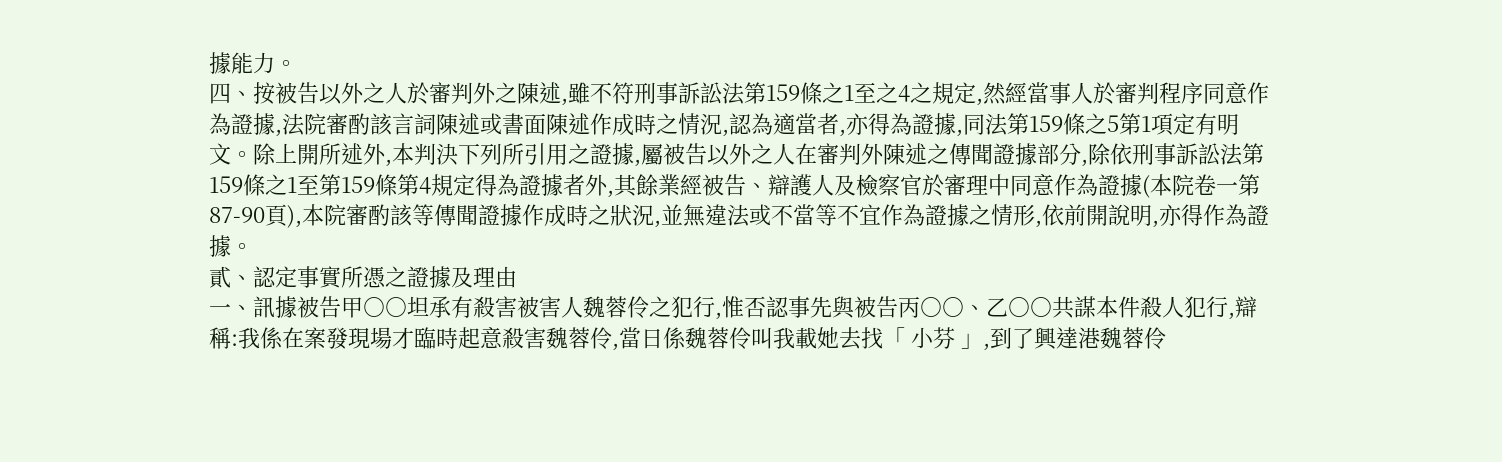據能力。
四、按被告以外之人於審判外之陳述,雖不符刑事訴訟法第159條之1至之4之規定,然經當事人於審判程序同意作為證據,法院審酌該言詞陳述或書面陳述作成時之情況,認為適當者,亦得為證據,同法第159條之5第1項定有明文。除上開所述外,本判決下列所引用之證據,屬被告以外之人在審判外陳述之傳聞證據部分,除依刑事訴訟法第159條之1至第159條第4規定得為證據者外,其餘業經被告、辯護人及檢察官於審理中同意作為證據(本院卷一第87-90頁),本院審酌該等傳聞證據作成時之狀況,並無違法或不當等不宜作為證據之情形,依前開說明,亦得作為證據。
貳、認定事實所憑之證據及理由
一、訊據被告甲○○坦承有殺害被害人魏蓉伶之犯行,惟否認事先與被告丙○○、乙○○共謀本件殺人犯行,辯稱:我係在案發現場才臨時起意殺害魏蓉伶,當日係魏蓉伶叫我載她去找「 小芬 」,到了興達港魏蓉伶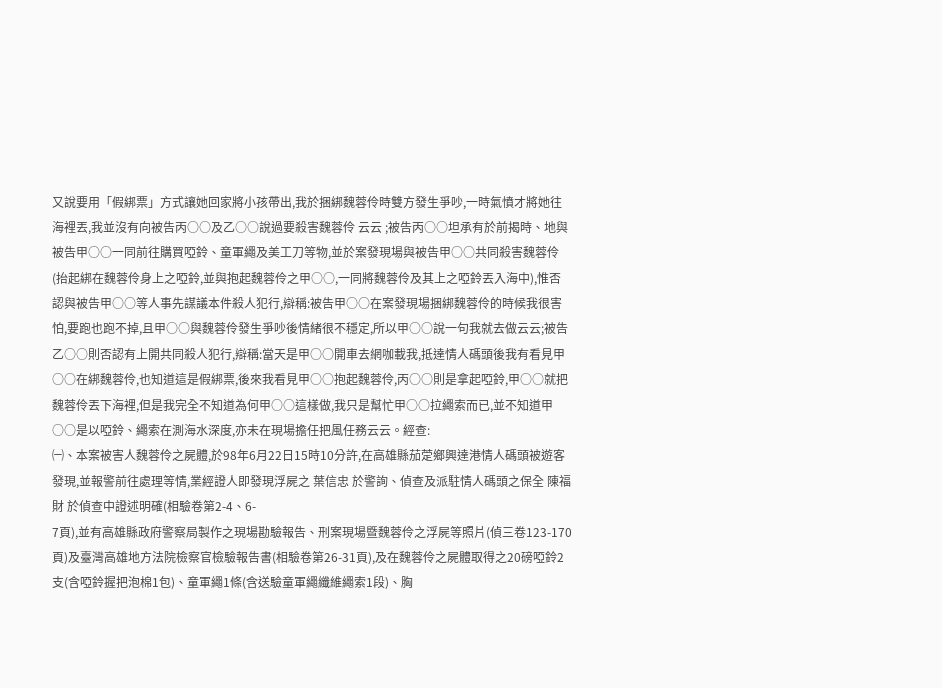又說要用「假綁票」方式讓她回家將小孩帶出,我於捆綁魏蓉伶時雙方發生爭吵,一時氣憤才將她往海裡丟,我並沒有向被告丙○○及乙○○說過要殺害魏蓉伶 云云 ;被告丙○○坦承有於前揭時、地與被告甲○○一同前往購買啞鈴、童軍繩及美工刀等物,並於案發現場與被告甲○○共同殺害魏蓉伶(抬起綁在魏蓉伶身上之啞鈴,並與抱起魏蓉伶之甲○○,一同將魏蓉伶及其上之啞鈴丟入海中),惟否認與被告甲○○等人事先謀議本件殺人犯行,辯稱:被告甲○○在案發現場捆綁魏蓉伶的時候我很害怕,要跑也跑不掉,且甲○○與魏蓉伶發生爭吵後情緒很不穩定,所以甲○○說一句我就去做云云;被告乙○○則否認有上開共同殺人犯行,辯稱:當天是甲○○開車去網咖載我,抵達情人碼頭後我有看見甲○○在綁魏蓉伶,也知道這是假綁票,後來我看見甲○○抱起魏蓉伶,丙○○則是拿起啞鈴,甲○○就把魏蓉伶丟下海裡,但是我完全不知道為何甲○○這樣做,我只是幫忙甲○○拉繩索而已,並不知道甲○○是以啞鈴、繩索在測海水深度,亦未在現場擔任把風任務云云。經查:
㈠、本案被害人魏蓉伶之屍體,於98年6月22日15時10分許,在高雄縣茄萣鄉興達港情人碼頭被遊客發現,並報警前往處理等情,業經證人即發現浮屍之 葉信忠 於警詢、偵查及派駐情人碼頭之保全 陳福財 於偵查中證述明確(相驗卷第2-4、6-
7頁),並有高雄縣政府警察局製作之現場勘驗報告、刑案現場暨魏蓉伶之浮屍等照片(偵三卷123-170頁)及臺灣高雄地方法院檢察官檢驗報告書(相驗卷第26-31頁),及在魏蓉伶之屍體取得之20磅啞鈴2支(含啞鈴握把泡棉1包)、童軍繩1條(含送驗童軍繩纖維繩索1段)、胸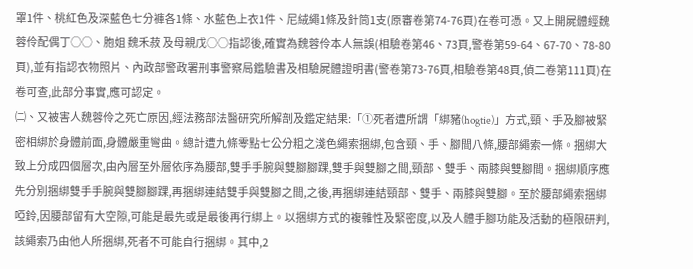罩1件、桃紅色及深藍色七分褲各1條、水藍色上衣1件、尼絨繩1條及針筒1支(原審卷第74-76頁)在卷可憑。又上開屍體經魏蓉伶配偶丁○○、胞姐 魏禾菽 及母親戊○○指認後,確實為魏蓉伶本人無誤(相驗卷第46、73頁,警卷第59-64、67-70、78-80頁),並有指認衣物照片、內政部警政署刑事警察局鑑驗書及相驗屍體證明書(警卷第73-76頁,相驗卷第48頁,偵二卷第111頁)在卷可查,此部分事實,應可認定。
㈡、又被害人魏蓉伶之死亡原因,經法務部法醫研究所解剖及鑑定結果:「①死者遭所謂「綁豬(hogtie)」方式,頸、手及腳被緊密相綁於身體前面,身體嚴重彎曲。總計遭九條零點七公分粗之淺色繩索捆綁,包含頸、手、腳間八條,腰部繩索一條。捆綁大致上分成四個層次,由內層至外層依序為腰部,雙手手腕與雙腳腳踝,雙手與雙腳之間,頸部、雙手、兩膝與雙腳間。捆綁順序應先分別捆綁雙手手腕與雙腳腳踝,再捆綁連結雙手與雙腳之間,之後,再捆綁連結頸部、雙手、兩膝與雙腳。至於腰部繩索捆綁啞鈴,因腰部留有大空隙,可能是最先或是最後再行綁上。以捆綁方式的複雜性及緊密度,以及人體手腳功能及活動的極限研判,該繩索乃由他人所捆綁,死者不可能自行捆綁。其中,2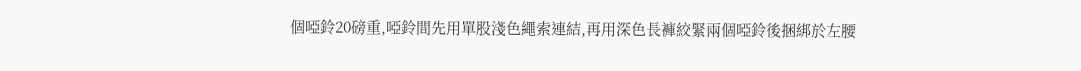個啞鈴20磅重,啞鈴間先用單股淺色繩索連結,再用深色長褲絞緊兩個啞鈴後捆綁於左腰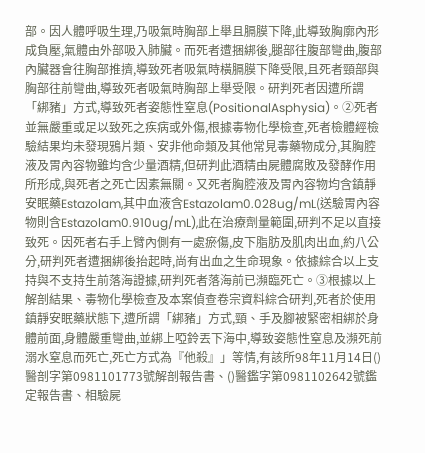部。因人體呼吸生理,乃吸氣時胸部上舉且膈膜下降,此導致胸廓內形成負壓,氣體由外部吸入肺臟。而死者遭捆綁後,腿部往腹部彎曲,腹部內臟器會往胸部推擠,導致死者吸氣時橫膈膜下降受限,且死者頸部與胸部往前彎曲,導致死者吸氣時胸部上舉受限。研判死者因遭所謂「綁豬」方式,導致死者姿態性窒息(PositionalAsphysia)。②死者並無嚴重或足以致死之疾病或外傷,根據毒物化學檢查,死者檢體經檢驗結果均未發現鴉片類、安非他命類及其他常見毒藥物成分,其胸腔液及胃內容物雖均含少量酒精,但研判此酒精由屍體腐敗及發酵作用所形成,與死者之死亡因素無關。又死者胸腔液及胃內容物均含鎮靜安眠藥Estazolam,其中血液含Estazolam0.028ug/mL(送驗胃內容物則含Estazolam0.910ug/mL),此在治療劑量範圍,研判不足以直接致死。因死者右手上臂內側有一處瘀傷,皮下脂肪及肌肉出血,約八公分,研判死者遭捆綁後抬起時,尚有出血之生命現象。依據綜合以上支持與不支持生前落海證據,研判死者落海前已瀕臨死亡。③根據以上解剖結果、毒物化學檢查及本案偵查卷宗資料綜合研判,死者於使用鎮靜安眠藥狀態下,遭所謂「綁豬」方式,頸、手及腳被緊密相綁於身體前面,身體嚴重彎曲,並綁上啞鈴丟下海中,導致姿態性窒息及瀕死前溺水窒息而死亡,死亡方式為『他殺』」等情,有該所98年11月14日()醫剖字第0981101773號解剖報告書、()醫鑑字第0981102642號鑑定報告書、相驗屍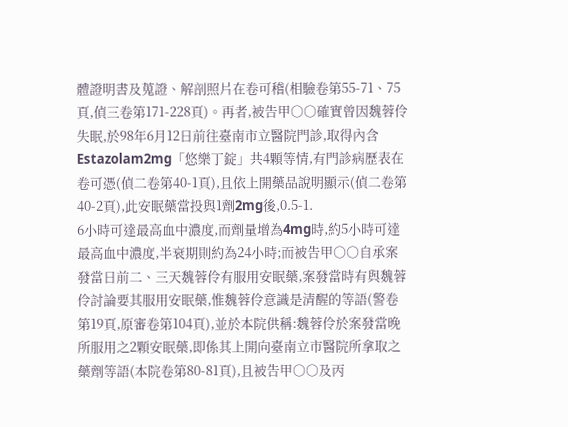體證明書及蒐證、解剖照片在卷可稽(相驗卷第55-71、75頁,偵三卷第171-228頁)。再者,被告甲○○確實曾因魏蓉伶失眠,於98年6月12日前往臺南市立醫院門診,取得內含Estazolam2mg「悠樂丁錠」共4顆等情,有門診病歷表在卷可憑(偵二卷第40-1頁),且依上開藥品說明顯示(偵二卷第40-2頁),此安眠藥當投與1劑2mg後,0.5-1.
6小時可達最高血中濃度,而劑量增為4mg時,約5小時可達最高血中濃度,半衰期則約為24小時;而被告甲○○自承案發當日前二、三天魏蓉伶有服用安眠藥,案發當時有與魏蓉伶討論要其服用安眠藥,惟魏蓉伶意識是清醒的等語(警卷第19頁,原審卷第104頁),並於本院供稱:魏蓉伶於案發當晚所服用之2顆安眠藥,即係其上開向臺南立市醫院所拿取之藥劑等語(本院卷第80-81頁),且被告甲○○及丙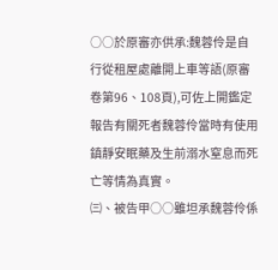○○於原審亦供承:魏蓉伶是自行從租屋處離開上車等語(原審卷第96、108頁),可佐上開鑑定報告有關死者魏蓉伶當時有使用鎮靜安眠藥及生前溺水窒息而死亡等情為真實。
㈢、被告甲○○雖坦承魏蓉伶係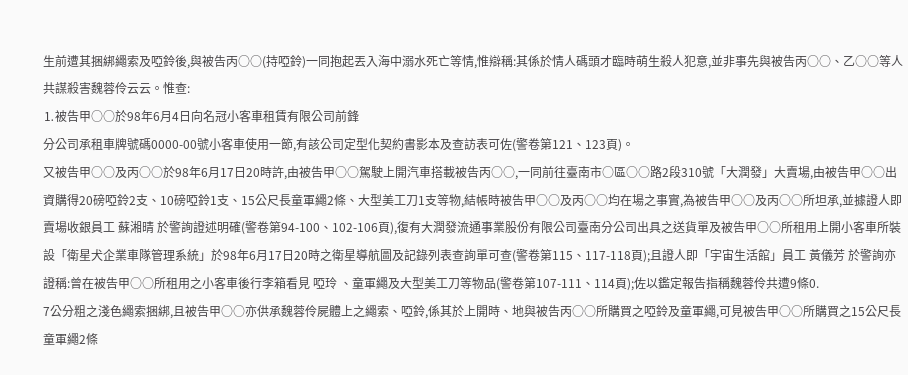生前遭其捆綁繩索及啞鈴後,與被告丙○○(持啞鈴)一同抱起丟入海中溺水死亡等情,惟辯稱:其係於情人碼頭才臨時萌生殺人犯意,並非事先與被告丙○○、乙○○等人共謀殺害魏蓉伶云云。惟查:
⒈被告甲○○於98年6月4日向名冠小客車租賃有限公司前鋒
分公司承租車牌號碼0000-00號小客車使用一節,有該公司定型化契約書影本及查訪表可佐(警卷第121、123頁)。
又被告甲○○及丙○○於98年6月17日20時許,由被告甲○○駕駛上開汽車搭載被告丙○○,一同前往臺南市○區○○路2段310號「大潤發」大賣場,由被告甲○○出資購得20磅啞鈴2支、10磅啞鈴1支、15公尺長童軍繩2條、大型美工刀1支等物,結帳時被告甲○○及丙○○均在場之事實,為被告甲○○及丙○○所坦承,並據證人即賣場收銀員工 蘇湘晴 於警詢證述明確(警卷第94-100、102-106頁),復有大潤發流通事業股份有限公司臺南分公司出具之送貨單及被告甲○○所租用上開小客車所裝設「衛星犬企業車隊管理系統」於98年6月17日20時之衛星導航圖及記錄列表查詢單可查(警卷第115、117-118頁);且證人即「宇宙生活館」員工 黃儀芳 於警詢亦證稱:曾在被告甲○○所租用之小客車後行李箱看見 啞玲 、童軍繩及大型美工刀等物品(警卷第107-111、114頁);佐以鑑定報告指稱魏蓉伶共遭9條0.
7公分粗之淺色繩索捆綁,且被告甲○○亦供承魏蓉伶屍體上之繩索、啞鈴,係其於上開時、地與被告丙○○所購買之啞鈴及童軍繩,可見被告甲○○所購買之15公尺長童軍繩2條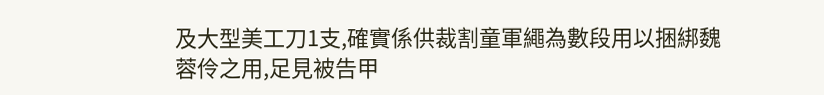及大型美工刀1支,確實係供裁割童軍繩為數段用以捆綁魏蓉伶之用,足見被告甲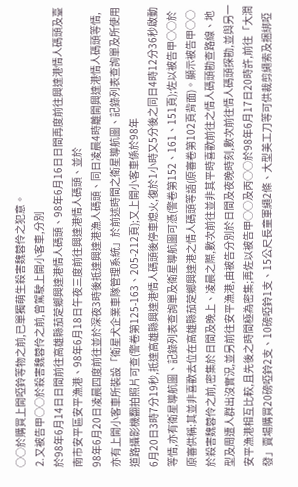○○於購買上開啞鈴等物之前,已單獨萌生殺害魏蓉伶之犯意。
⒉又被告甲○○於殺害魏蓉伶之前,曾駕駛上開小客車,分別
於98年6月14日日間前往高雄縣茄萣鄉興達港情人碼頭、98年6月16日日間再度前往興達港情人碼頭及臺南市安平區安平漁港、98年6月18日午夜三度前往興達港情人碼頭、並於
98年6月20日凌晨四度前往並於深夜3時後抵達興達港漁人碼頭、同日凌晨4時離開興達港情人碼頭等情,亦有上開小客車所裝設「衛星犬企業車隊管理系統」於前述時間之衛星導航圖、記錄列表查詢單及所使用道路攝影機翻拍照片可查(警卷第125-163、205-212頁);又上開小客車係於98年
6月20日3時7分19秒,抵達高雄縣興達港情人碼頭後停車熄火,復於1小時又5分後之同日4時12分36秒啟動等情,亦有衛星導航圖、記錄列表查詢單及衛星導航圖可憑(警卷第152、161、151頁);佐以被告甲○○於原審供稱:其並非喜歡去位在高雄縣茄萣鄉興達港之情人碼頭等語(原審卷第102頁背面)。顯示被告甲○○於殺害魏蓉伶之前,密集於日間及晚上、凌晨之際,數次前往並非其平時喜歡前往之情人碼頭勘查路線、地型及周遭人群出沒實況,並另前往安平漁港,由被告分別於日間及夜晚時刻,數次前往情人碼頭探勘,並與另一安平漁港相互比較,且先後之時間極為密集;再佐以被告甲○○及丙○○於98年6月17日20時許,前往「大潤發」賣場購買20磅啞鈴2支、10磅啞鈴1支、15公尺長童軍繩2條、大型美工刀等可供裁剪繩索及捆綁啞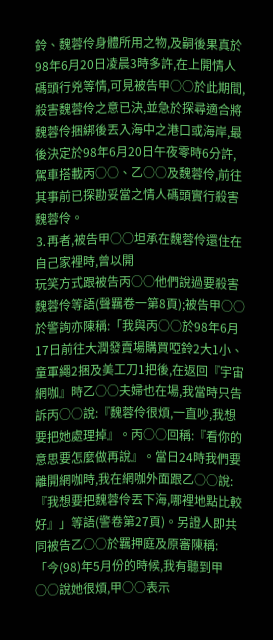鈴、魏蓉伶身體所用之物,及嗣後果真於98年6月20日凌晨3時多許,在上開情人碼頭行兇等情,可見被告甲○○於此期間,殺害魏蓉伶之意已決,並急於探尋適合將魏蓉伶捆綁後丟入海中之港口或海岸,最後決定於98年6月20日午夜零時6分許,駕車搭載丙○○、乙○○及魏蓉伶,前往其事前已探勘妥當之情人碼頭實行殺害魏蓉伶。
⒊再者,被告甲○○坦承在魏蓉伶還住在自己家裡時,曾以開
玩笑方式跟被告丙○○他們說過要殺害魏蓉伶等語(聲羈卷一第8頁);被告甲○○於警詢亦陳稱:「我與丙○○於98年6月17日前往大潤發賣場購買啞鈴2大1小、童軍繩2捆及美工刀1把後,在返回『宇宙網咖』時乙○○夫婦也在場,我當時只告訴丙○○說:『魏蓉伶很煩,一直吵,我想要把她處理掉』。丙○○回稱:『看你的意思要怎麼做再說』。當日24時我們要離開網咖時,我在網咖外面跟乙○○說:
『我想要把魏蓉伶丟下海,哪裡地點比較好』」等語(警卷第27頁)。另證人即共同被告乙○○於羈押庭及原審陳稱:
「今(98)年5月份的時候,我有聽到甲○○說她很煩,甲○○表示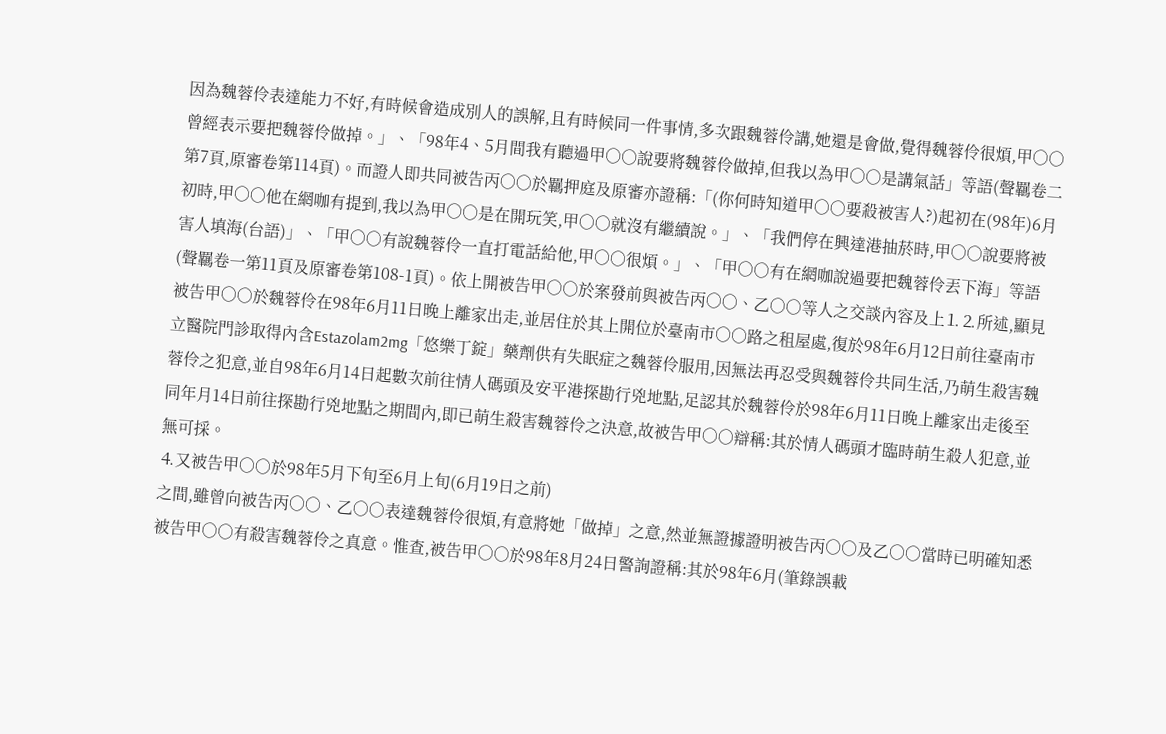因為魏蓉伶表達能力不好,有時候會造成別人的誤解,且有時候同一件事情,多次跟魏蓉伶講,她還是會做,覺得魏蓉伶很煩,甲○○曾經表示要把魏蓉伶做掉。」、「98年4、5月間我有聽過甲○○說要將魏蓉伶做掉,但我以為甲○○是講氣話」等語(聲羈卷二第7頁,原審卷第114頁)。而證人即共同被告丙○○於羈押庭及原審亦證稱:「(你何時知道甲○○要殺被害人?)起初在(98年)6月初時,甲○○他在網咖有提到,我以為甲○○是在開玩笑,甲○○就沒有繼續說。」、「我們停在興達港抽菸時,甲○○說要將被害人填海(台語)」、「甲○○有說魏蓉伶一直打電話給他,甲○○很煩。」、「甲○○有在網咖說過要把魏蓉伶丟下海」等語(聲羈卷一第11頁及原審卷第108-1頁)。依上開被告甲○○於案發前與被告丙○○、乙○○等人之交談內容及上⒈⒉所述,顯見被告甲○○於魏蓉伶在98年6月11日晚上離家出走,並居住於其上開位於臺南市○○路之租屋處,復於98年6月12日前往臺南市立醫院門診取得內含Estazolam2mg「悠樂丁錠」藥劑供有失眠症之魏蓉伶服用,因無法再忍受與魏蓉伶共同生活,乃萌生殺害魏蓉伶之犯意,並自98年6月14日起數次前往情人碼頭及安平港探勘行兇地點,足認其於魏蓉伶於98年6月11日晚上離家出走後至同年月14日前往探勘行兇地點之期間內,即已萌生殺害魏蓉伶之決意,故被告甲○○辯稱:其於情人碼頭才臨時萌生殺人犯意,並無可採。
⒋又被告甲○○於98年5月下旬至6月上旬(6月19日之前)
之間,雖曾向被告丙○○、乙○○表達魏蓉伶很煩,有意將她「做掉」之意,然並無證據證明被告丙○○及乙○○當時已明確知悉被告甲○○有殺害魏蓉伶之真意。惟查,被告甲○○於98年8月24日警詢證稱:其於98年6月(筆錄誤載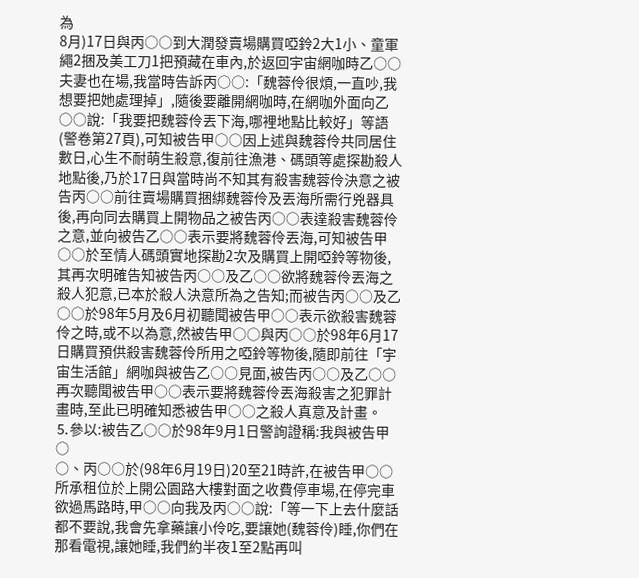為
8月)17日與丙○○到大潤發賣場購買啞鈴2大1小、童軍繩2捆及美工刀1把預藏在車內,於返回宇宙網咖時乙○○夫妻也在場,我當時告訴丙○○:「魏蓉伶很煩,一直吵,我想要把她處理掉」,隨後要離開網咖時,在網咖外面向乙○○說:「我要把魏蓉伶丟下海,哪裡地點比較好」等語(警卷第27頁),可知被告甲○○因上述與魏蓉伶共同居住數日,心生不耐萌生殺意,復前往漁港、碼頭等處探勘殺人地點後,乃於17日與當時尚不知其有殺害魏蓉伶決意之被告丙○○前往賣場購買捆綁魏蓉伶及丟海所需行兇器具後,再向同去購買上開物品之被告丙○○表達殺害魏蓉伶之意,並向被告乙○○表示要將魏蓉伶丟海,可知被告甲○○於至情人碼頭實地探勘2次及購買上開啞鈴等物後,其再次明確告知被告丙○○及乙○○欲將魏蓉伶丟海之殺人犯意,已本於殺人決意所為之告知;而被告丙○○及乙○○於98年5月及6月初聽聞被告甲○○表示欲殺害魏蓉伶之時,或不以為意,然被告甲○○與丙○○於98年6月17日購買預供殺害魏蓉伶所用之啞鈴等物後,隨即前往「宇宙生活館」網咖與被告乙○○見面,被告丙○○及乙○○再次聽聞被告甲○○表示要將魏蓉伶丟海殺害之犯罪計畫時,至此已明確知悉被告甲○○之殺人真意及計畫。
⒌參以:被告乙○○於98年9月1日警詢證稱:我與被告甲○
○、丙○○於(98年6月19日)20至21時許,在被告甲○○所承租位於上開公園路大樓對面之收費停車場,在停完車欲過馬路時,甲○○向我及丙○○說:「等一下上去什麼話都不要說,我會先拿藥讓小伶吃,要讓她(魏蓉伶)睡,你們在那看電視,讓她睡,我們約半夜1至2點再叫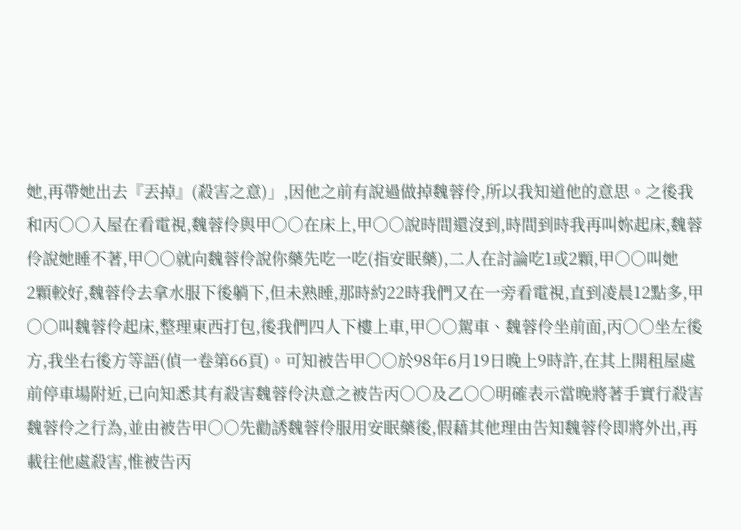她,再帶她出去『丟掉』(殺害之意)」,因他之前有說過做掉魏蓉伶,所以我知道他的意思。之後我和丙○○入屋在看電視,魏蓉伶與甲○○在床上,甲○○說時間還沒到,時間到時我再叫妳起床,魏蓉伶說她睡不著,甲○○就向魏蓉伶說你藥先吃一吃(指安眠藥),二人在討論吃1或2顆,甲○○叫她
2顆較好,魏蓉伶去拿水服下後躺下,但未熟睡,那時約22時我們又在一旁看電視,直到凌晨12點多,甲○○叫魏蓉伶起床,整理東西打包,後我們四人下樓上車,甲○○駕車、魏蓉伶坐前面,丙○○坐左後方,我坐右後方等語(偵一卷第66頁)。可知被告甲○○於98年6月19日晚上9時許,在其上開租屋處前停車場附近,已向知悉其有殺害魏蓉伶決意之被告丙○○及乙○○明確表示當晚將著手實行殺害魏蓉伶之行為,並由被告甲○○先勸誘魏蓉伶服用安眠藥後,假藉其他理由告知魏蓉伶即將外出,再載往他處殺害,惟被告丙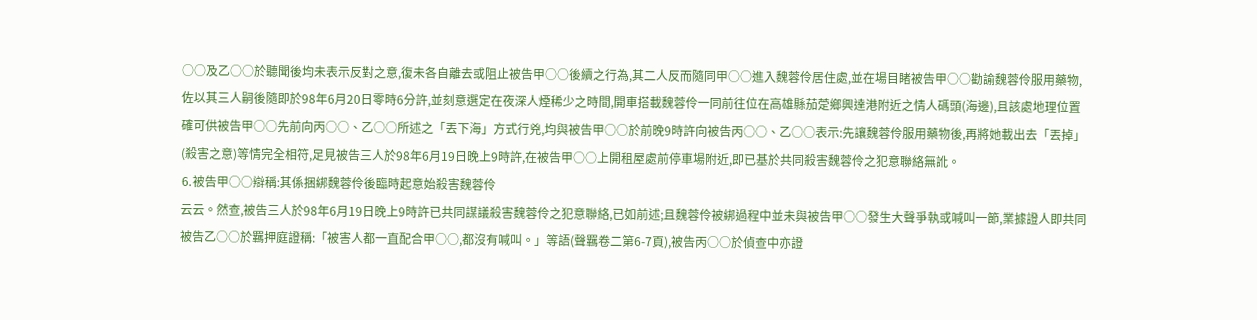○○及乙○○於聽聞後均未表示反對之意,復未各自離去或阻止被告甲○○後續之行為,其二人反而隨同甲○○進入魏蓉伶居住處,並在場目睹被告甲○○勸諭魏蓉伶服用藥物,佐以其三人嗣後隨即於98年6月20日零時6分許,並刻意選定在夜深人煙稀少之時間,開車搭載魏蓉伶一同前往位在高雄縣茄萣鄉興達港附近之情人碼頭(海邊),且該處地理位置確可供被告甲○○先前向丙○○、乙○○所述之「丟下海」方式行兇,均與被告甲○○於前晚9時許向被告丙○○、乙○○表示:先讓魏蓉伶服用藥物後,再將她載出去「丟掉」(殺害之意)等情完全相符,足見被告三人於98年6月19日晚上9時許,在被告甲○○上開租屋處前停車場附近,即已基於共同殺害魏蓉伶之犯意聯絡無訛。
⒍被告甲○○辯稱:其係捆綁魏蓉伶後臨時起意始殺害魏蓉伶
云云。然查,被告三人於98年6月19日晚上9時許已共同謀議殺害魏蓉伶之犯意聯絡,已如前述;且魏蓉伶被綁過程中並未與被告甲○○發生大聲爭執或喊叫一節,業據證人即共同被告乙○○於羈押庭證稱:「被害人都一直配合甲○○,都沒有喊叫。」等語(聲羈卷二第6-7頁),被告丙○○於偵查中亦證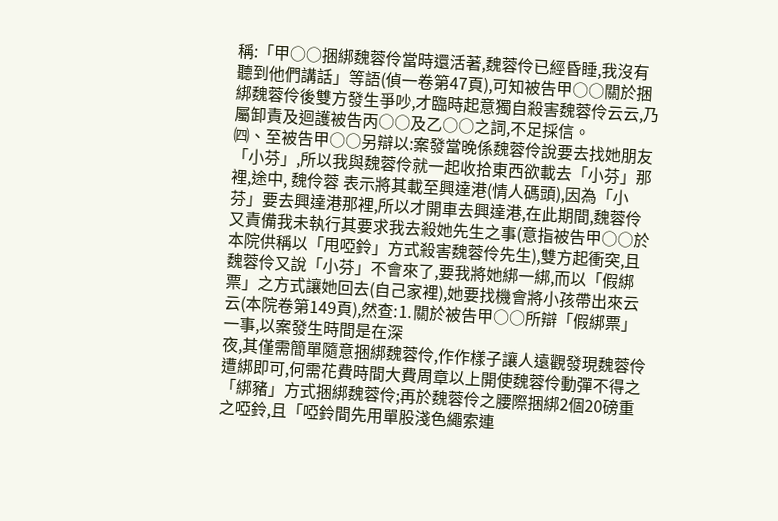稱:「甲○○捆綁魏蓉伶當時還活著,魏蓉伶已經昏睡,我沒有聽到他們講話」等語(偵一卷第47頁),可知被告甲○○關於捆綁魏蓉伶後雙方發生爭吵,才臨時起意獨自殺害魏蓉伶云云,乃屬卸責及迴護被告丙○○及乙○○之詞,不足採信。
㈣、至被告甲○○另辯以:案發當晚係魏蓉伶說要去找她朋友「小芬」,所以我與魏蓉伶就一起收拾東西欲載去「小芬」那裡,途中, 魏伶蓉 表示將其載至興達港(情人碼頭),因為「小芬」要去興達港那裡,所以才開車去興達港,在此期間,魏蓉伶又責備我未執行其要求我去殺她先生之事(意指被告甲○○於本院供稱以「甩啞鈴」方式殺害魏蓉伶先生),雙方起衝突,且魏蓉伶又說「小芬」不會來了,要我將她綁一綁,而以「假綁票」之方式讓她回去(自己家裡),她要找機會將小孩帶出來云云(本院卷第149頁),然查:⒈關於被告甲○○所辯「假綁票」一事,以案發生時間是在深
夜,其僅需簡單隨意捆綁魏蓉伶,作作樣子讓人遠觀發現魏蓉伶遭綁即可,何需花費時間大費周章以上開使魏蓉伶動彈不得之「綁豬」方式捆綁魏蓉伶;再於魏蓉伶之腰際捆綁2個20磅重之啞鈴,且「啞鈴間先用單股淺色繩索連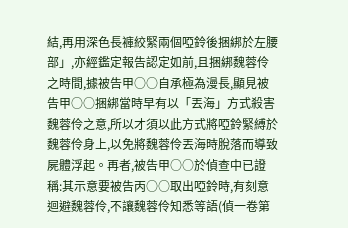結,再用深色長褲絞緊兩個啞鈴後捆綁於左腰部」,亦經鑑定報告認定如前,且捆綁魏蓉伶之時間,據被告甲○○自承極為漫長,顯見被告甲○○捆綁當時早有以「丟海」方式殺害魏蓉伶之意,所以才須以此方式將啞鈴緊縛於魏蓉伶身上,以免將魏蓉伶丟海時脫落而導致屍體浮起。再者,被告甲○○於偵查中已證稱:其示意要被告丙○○取出啞鈴時,有刻意迴避魏蓉伶,不讓魏蓉伶知悉等語(偵一卷第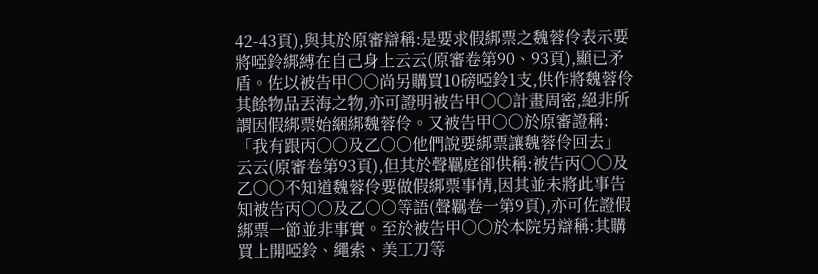42-43頁),與其於原審辯稱:是要求假綁票之魏蓉伶表示要將啞鈴綁縛在自己身上云云(原審卷第90、93頁),顯已矛盾。佐以被告甲○○尚另購買10磅啞鈴1支,供作將魏蓉伶其餘物品丟海之物,亦可證明被告甲○○計畫周密,絕非所謂因假綁票始綑綁魏蓉伶。又被告甲○○於原審證稱:「我有跟丙○○及乙○○他們說要綁票讓魏蓉伶回去」云云(原審卷第93頁),但其於聲羈庭卻供稱:被告丙○○及乙○○不知道魏蓉伶要做假綁票事情,因其並未將此事告知被告丙○○及乙○○等語(聲羈卷一第9頁),亦可佐證假綁票一節並非事實。至於被告甲○○於本院另辯稱:其購買上開啞鈴、繩索、美工刀等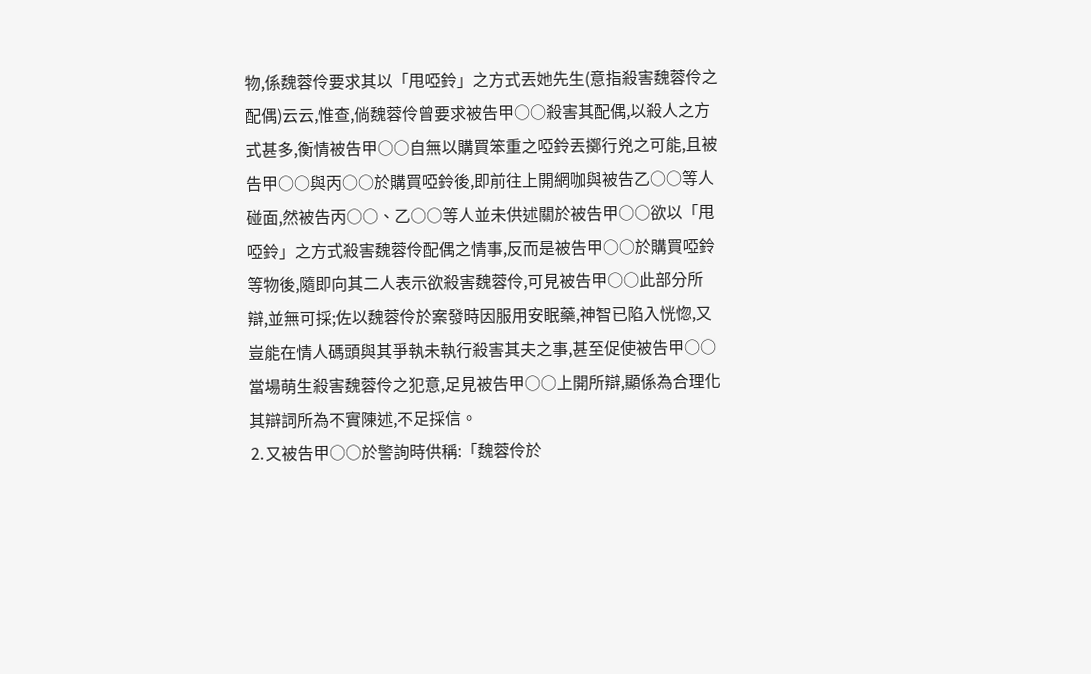物,係魏蓉伶要求其以「甩啞鈴」之方式丟她先生(意指殺害魏蓉伶之配偶)云云,惟查,倘魏蓉伶曾要求被告甲○○殺害其配偶,以殺人之方式甚多,衡情被告甲○○自無以購買笨重之啞鈴丟擲行兇之可能,且被告甲○○與丙○○於購買啞鈴後,即前往上開網咖與被告乙○○等人碰面,然被告丙○○、乙○○等人並未供述關於被告甲○○欲以「甩啞鈴」之方式殺害魏蓉伶配偶之情事,反而是被告甲○○於購買啞鈴等物後,隨即向其二人表示欲殺害魏蓉伶,可見被告甲○○此部分所辯,並無可採;佐以魏蓉伶於案發時因服用安眠藥,神智已陷入恍惚,又豈能在情人碼頭與其爭執未執行殺害其夫之事,甚至促使被告甲○○當場萌生殺害魏蓉伶之犯意,足見被告甲○○上開所辯,顯係為合理化其辯詞所為不實陳述,不足採信。
⒉又被告甲○○於警詢時供稱:「魏蓉伶於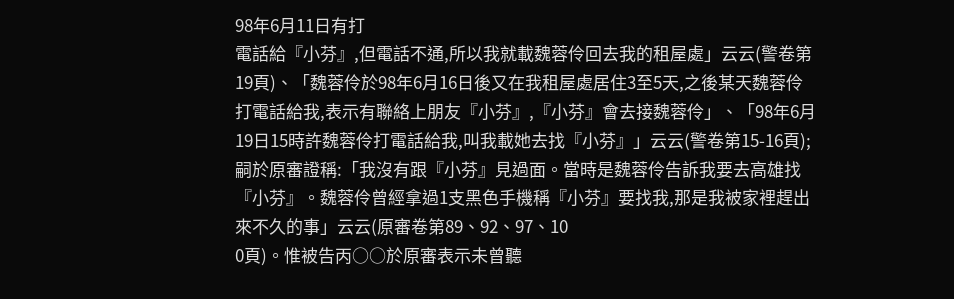98年6月11日有打
電話給『小芬』,但電話不通,所以我就載魏蓉伶回去我的租屋處」云云(警卷第19頁)、「魏蓉伶於98年6月16日後又在我租屋處居住3至5天,之後某天魏蓉伶打電話給我,表示有聯絡上朋友『小芬』,『小芬』會去接魏蓉伶」、「98年6月19日15時許魏蓉伶打電話給我,叫我載她去找『小芬』」云云(警卷第15-16頁);嗣於原審證稱:「我沒有跟『小芬』見過面。當時是魏蓉伶告訴我要去高雄找『小芬』。魏蓉伶曾經拿過1支黑色手機稱『小芬』要找我,那是我被家裡趕出來不久的事」云云(原審卷第89、92、97、10
0頁)。惟被告丙○○於原審表示未曾聽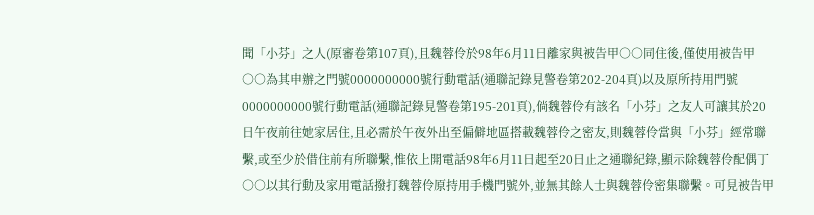聞「小芬」之人(原審卷第107頁),且魏蓉伶於98年6月11日離家與被告甲○○同住後,僅使用被告甲○○為其申辦之門號0000000000號行動電話(通聯記錄見警卷第202-204頁)以及原所持用門號0000000000號行動電話(通聯記錄見警卷第195-201頁),倘魏蓉伶有該名「小芬」之友人可讓其於20日午夜前往她家居住,且必需於午夜外出至偏僻地區搭載魏蓉伶之密友,則魏蓉伶當與「小芬」經常聯繫,或至少於借住前有所聯繫,惟依上開電話98年6月11日起至20日止之通聯紀錄,顯示除魏蓉伶配偶丁○○以其行動及家用電話撥打魏蓉伶原持用手機門號外,並無其餘人士與魏蓉伶密集聯繫。可見被告甲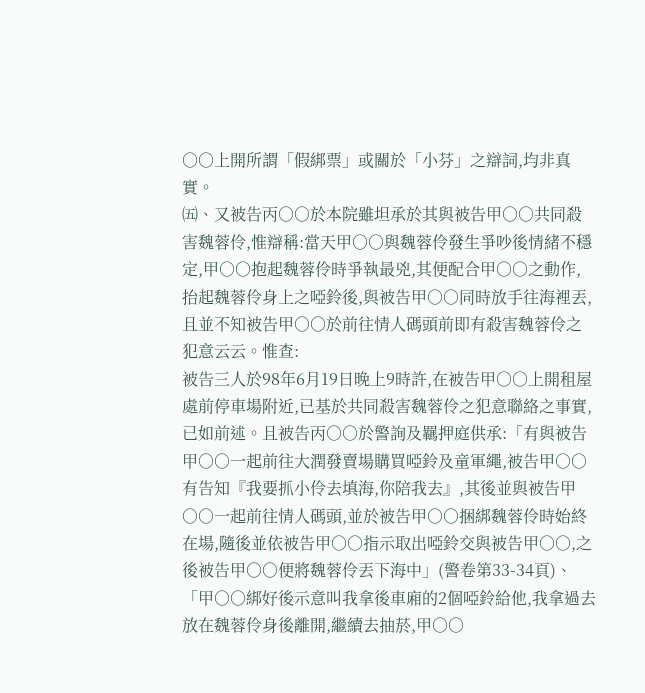○○上開所謂「假綁票」或關於「小芬」之辯詞,均非真實。
㈤、又被告丙○○於本院雖坦承於其與被告甲○○共同殺害魏蓉伶,惟辯稱:當天甲○○與魏蓉伶發生爭吵後情緒不穩定,甲○○抱起魏蓉伶時爭執最兇,其便配合甲○○之動作,抬起魏蓉伶身上之啞鈴後,與被告甲○○同時放手往海裡丟,且並不知被告甲○○於前往情人碼頭前即有殺害魏蓉伶之犯意云云。惟查:
被告三人於98年6月19日晚上9時許,在被告甲○○上開租屋處前停車場附近,已基於共同殺害魏蓉伶之犯意聯絡之事實,已如前述。且被告丙○○於警詢及羈押庭供承:「有與被告甲○○一起前往大潤發賣場購買啞鈴及童軍繩,被告甲○○有告知『我要抓小伶去填海,你陪我去』,其後並與被告甲○○一起前往情人碼頭,並於被告甲○○捆綁魏蓉伶時始終在場,隨後並依被告甲○○指示取出啞鈴交與被告甲○○,之後被告甲○○便將魏蓉伶丟下海中」(警卷第33-34頁)、「甲○○綁好後示意叫我拿後車廂的2個啞鈴給他,我拿過去放在魏蓉伶身後離開,繼續去抽菸,甲○○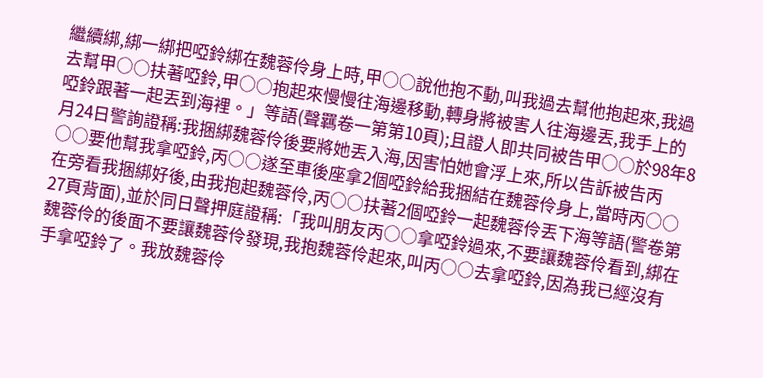繼續綁,綁一綁把啞鈴綁在魏蓉伶身上時,甲○○說他抱不動,叫我過去幫他抱起來,我過去幫甲○○扶著啞鈴,甲○○抱起來慢慢往海邊移動,轉身將被害人往海邊丟,我手上的啞鈴跟著一起丟到海裡。」等語(聲羈卷一第第10頁);且證人即共同被告甲○○於98年8月24日警詢證稱:我捆綁魏蓉伶後要將她丟入海,因害怕她會浮上來,所以告訴被告丙○○要他幫我拿啞鈴,丙○○遂至車後座拿2個啞鈴給我捆結在魏蓉伶身上,當時丙○○在旁看我捆綁好後,由我抱起魏蓉伶,丙○○扶著2個啞鈴一起魏蓉伶丟下海等語(警卷第27頁背面),並於同日聲押庭證稱:「我叫朋友丙○○拿啞鈴過來,不要讓魏蓉伶看到,綁在魏蓉伶的後面不要讓魏蓉伶發現,我抱魏蓉伶起來,叫丙○○去拿啞鈴,因為我已經沒有手拿啞鈴了。我放魏蓉伶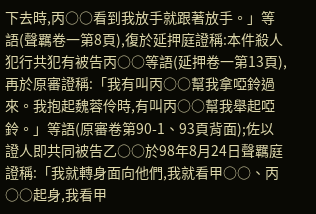下去時,丙○○看到我放手就跟著放手。」等語(聲羈卷一第8頁),復於延押庭證稱:本件殺人犯行共犯有被告丙○○等語(延押卷一第13頁),再於原審證稱:「我有叫丙○○幫我拿啞鈴過來。我抱起魏蓉伶時,有叫丙○○幫我舉起啞鈴。」等語(原審卷第90-1、93頁背面);佐以證人即共同被告乙○○於98年8月24日聲羈庭證稱:「我就轉身面向他們,我就看甲○○、丙○○起身,我看甲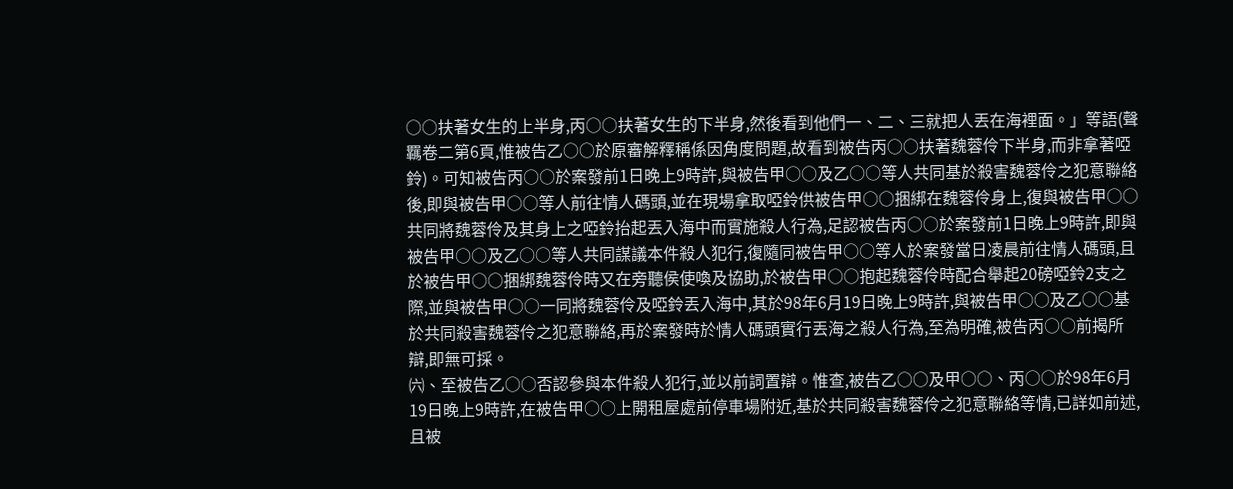○○扶著女生的上半身,丙○○扶著女生的下半身,然後看到他們一、二、三就把人丟在海裡面。」等語(聲羈卷二第6頁,惟被告乙○○於原審解釋稱係因角度問題,故看到被告丙○○扶著魏蓉伶下半身,而非拿著啞鈴)。可知被告丙○○於案發前1日晚上9時許,與被告甲○○及乙○○等人共同基於殺害魏蓉伶之犯意聯絡後,即與被告甲○○等人前往情人碼頭,並在現場拿取啞鈴供被告甲○○捆綁在魏蓉伶身上,復與被告甲○○共同將魏蓉伶及其身上之啞鈴抬起丟入海中而實施殺人行為,足認被告丙○○於案發前1日晚上9時許,即與被告甲○○及乙○○等人共同謀議本件殺人犯行,復隨同被告甲○○等人於案發當日凌晨前往情人碼頭,且於被告甲○○捆綁魏蓉伶時又在旁聽侯使喚及協助,於被告甲○○抱起魏蓉伶時配合舉起20磅啞鈴2支之際,並與被告甲○○一同將魏蓉伶及啞鈴丟入海中,其於98年6月19日晚上9時許,與被告甲○○及乙○○基於共同殺害魏蓉伶之犯意聯絡,再於案發時於情人碼頭實行丟海之殺人行為,至為明確,被告丙○○前揭所辯,即無可採。
㈥、至被告乙○○否認參與本件殺人犯行,並以前詞置辯。惟查,被告乙○○及甲○○、丙○○於98年6月19日晚上9時許,在被告甲○○上開租屋處前停車場附近,基於共同殺害魏蓉伶之犯意聯絡等情,已詳如前述,且被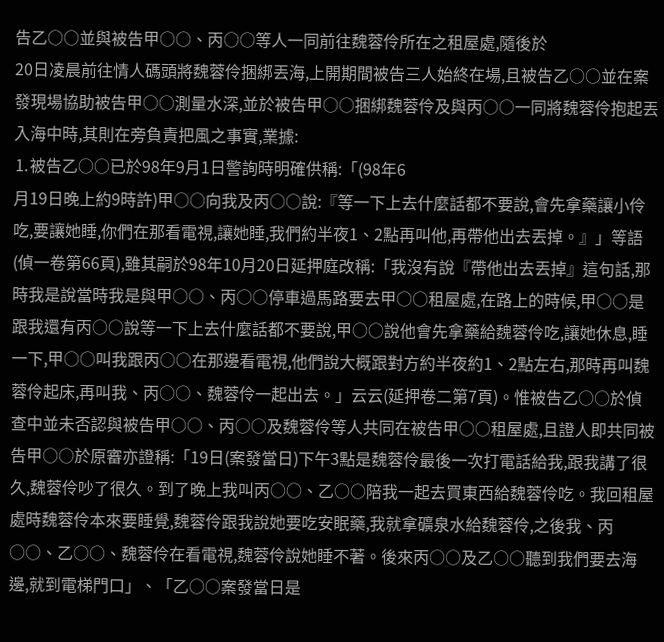告乙○○並與被告甲○○、丙○○等人一同前往魏蓉伶所在之租屋處,隨後於
20日凌晨前往情人碼頭將魏蓉伶捆綁丟海,上開期間被告三人始終在場,且被告乙○○並在案發現場協助被告甲○○測量水深,並於被告甲○○捆綁魏蓉伶及與丙○○一同將魏蓉伶抱起丟入海中時,其則在旁負責把風之事實,業據:
⒈被告乙○○已於98年9月1日警詢時明確供稱:「(98年6
月19日晚上約9時許)甲○○向我及丙○○說:『等一下上去什麼話都不要說,會先拿藥讓小伶吃,要讓她睡,你們在那看電視,讓她睡,我們約半夜1、2點再叫他,再帶他出去丟掉。』」等語(偵一卷第66頁),雖其嗣於98年10月20日延押庭改稱:「我沒有說『帶他出去丟掉』這句話,那時我是說當時我是與甲○○、丙○○停車過馬路要去甲○○租屋處,在路上的時候,甲○○是跟我還有丙○○說等一下上去什麼話都不要說,甲○○說他會先拿藥給魏蓉伶吃,讓她休息,睡一下,甲○○叫我跟丙○○在那邊看電視,他們說大概跟對方約半夜約1、2點左右,那時再叫魏蓉伶起床,再叫我、丙○○、魏蓉伶一起出去。」云云(延押卷二第7頁)。惟被告乙○○於偵查中並未否認與被告甲○○、丙○○及魏蓉伶等人共同在被告甲○○租屋處,且證人即共同被告甲○○於原審亦證稱:「19日(案發當日)下午3點是魏蓉伶最後一次打電話給我,跟我講了很久,魏蓉伶吵了很久。到了晚上我叫丙○○、乙○○陪我一起去買東西給魏蓉伶吃。我回租屋處時魏蓉伶本來要睡覺,魏蓉伶跟我說她要吃安眠藥,我就拿礦泉水給魏蓉伶,之後我、丙○○、乙○○、魏蓉伶在看電視,魏蓉伶說她睡不著。後來丙○○及乙○○聽到我們要去海邊,就到電梯門口」、「乙○○案發當日是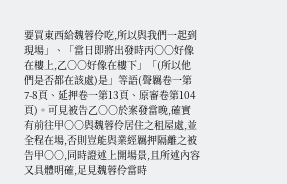要買東西給魏蓉伶吃,所以與我們一起到現場」、「當日即將出發時丙○○好像在樓上,乙○○好像在樓下」「(所以他們是否都在該處)是」等語(聲羈卷一第7-8頁、延押卷一第13頁、原審卷第104頁)。可見被告乙○○於案發當晚,確實有前往甲○○與魏蓉伶居住之租屋處,並全程在場,否則豈能與業經羈押隔離之被告甲○○,同時證述上開場景,且所述內容又具體明確,足見魏蓉伶當時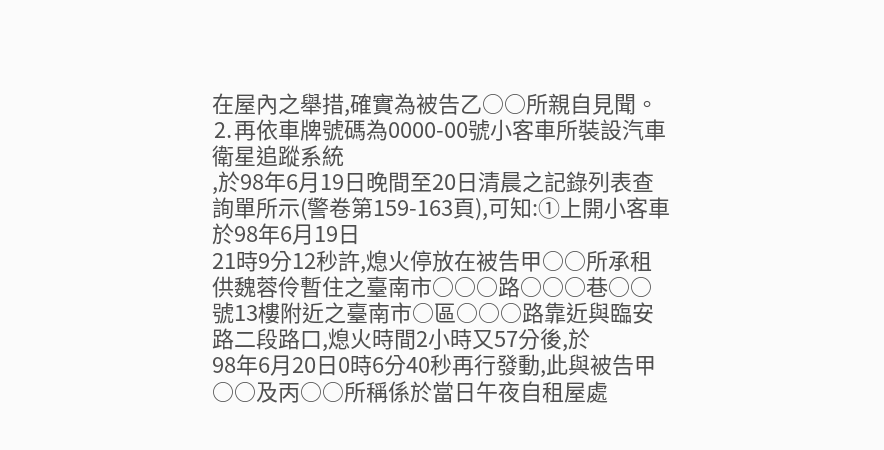在屋內之舉措,確實為被告乙○○所親自見聞。
⒉再依車牌號碼為0000-00號小客車所裝設汽車衛星追蹤系統
,於98年6月19日晚間至20日清晨之記錄列表查詢單所示(警卷第159-163頁),可知:①上開小客車於98年6月19日
21時9分12秒許,熄火停放在被告甲○○所承租供魏蓉伶暫住之臺南市○○○路○○○巷○○號13樓附近之臺南市○區○○○路靠近與臨安路二段路口,熄火時間2小時又57分後,於
98年6月20日0時6分40秒再行發動,此與被告甲○○及丙○○所稱係於當日午夜自租屋處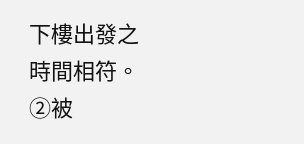下樓出發之時間相符。②被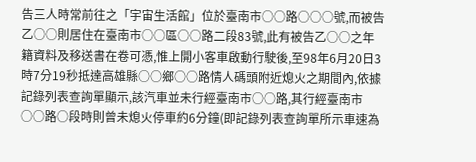告三人時常前往之「宇宙生活館」位於臺南市○○路○○○號,而被告乙○○則居住在臺南市○○區○○路二段83號,此有被告乙○○之年籍資料及移送書在卷可憑,惟上開小客車啟動行駛後,至98年6月20日3時7分19秒抵達高雄縣○○鄉○○路情人碼頭附近熄火之期間內,依據記錄列表查詢單顯示,該汽車並未行經臺南市○○路,其行經臺南市○○路○段時則曾未熄火停車約6分鐘(即記錄列表查詢單所示車速為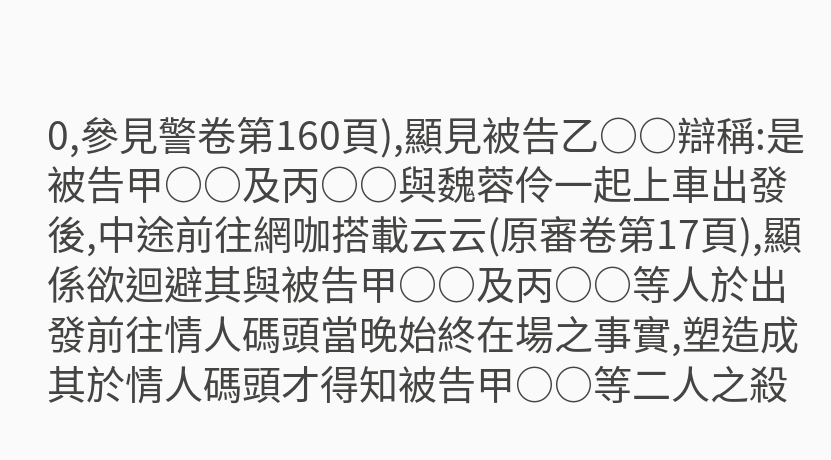0,參見警卷第160頁),顯見被告乙○○辯稱:是被告甲○○及丙○○與魏蓉伶一起上車出發後,中途前往網咖搭載云云(原審卷第17頁),顯係欲迴避其與被告甲○○及丙○○等人於出發前往情人碼頭當晚始終在場之事實,塑造成其於情人碼頭才得知被告甲○○等二人之殺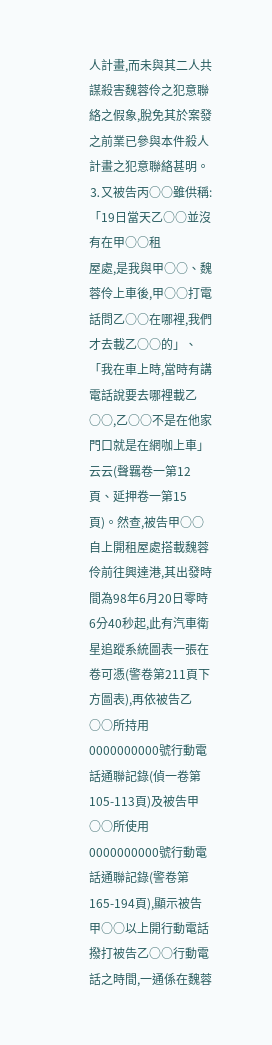人計畫,而未與其二人共謀殺害魏蓉伶之犯意聯絡之假象,脫免其於案發之前業已參與本件殺人計畫之犯意聯絡甚明。
⒊又被告丙○○雖供稱:「19日當天乙○○並沒有在甲○○租
屋處,是我與甲○○、魏蓉伶上車後,甲○○打電話問乙○○在哪裡,我們才去載乙○○的」、「我在車上時,當時有講電話說要去哪裡載乙○○,乙○○不是在他家門口就是在網咖上車」云云(聲羈卷一第12頁、延押卷一第15頁)。然查,被告甲○○自上開租屋處搭載魏蓉伶前往興達港,其出發時間為98年6月20日零時6分40秒起,此有汽車衛星追蹤系統圖表一張在卷可憑(警卷第211頁下方圖表),再依被告乙○○所持用0000000000號行動電話通聯記錄(偵一卷第
105-113頁)及被告甲○○所使用0000000000號行動電話通聯記錄(警卷第165-194頁),顯示被告甲○○以上開行動電話撥打被告乙○○行動電話之時間,一通係在魏蓉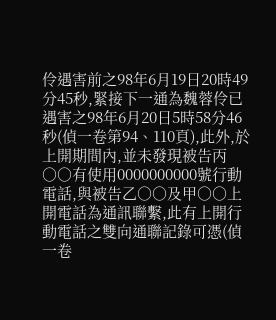伶遇害前之98年6月19日20時49分45秒,緊接下一通為魏蓉伶已遇害之98年6月20日5時58分46秒(偵一卷第94、110頁),此外,於上開期間內,並未發現被告丙○○有使用0000000000號行動電話,與被告乙○○及甲○○上開電話為通訊聯繫,此有上開行動電話之雙向通聯記錄可憑(偵一卷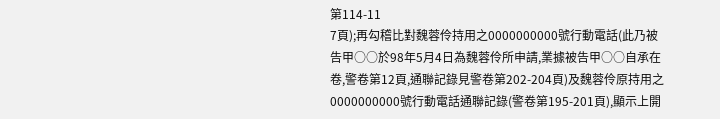第114-11
7頁);再勾稽比對魏蓉伶持用之0000000000號行動電話(此乃被告甲○○於98年5月4日為魏蓉伶所申請,業據被告甲○○自承在卷,警卷第12頁,通聯記錄見警卷第202-204頁)及魏蓉伶原持用之0000000000號行動電話通聯記錄(警卷第195-201頁),顯示上開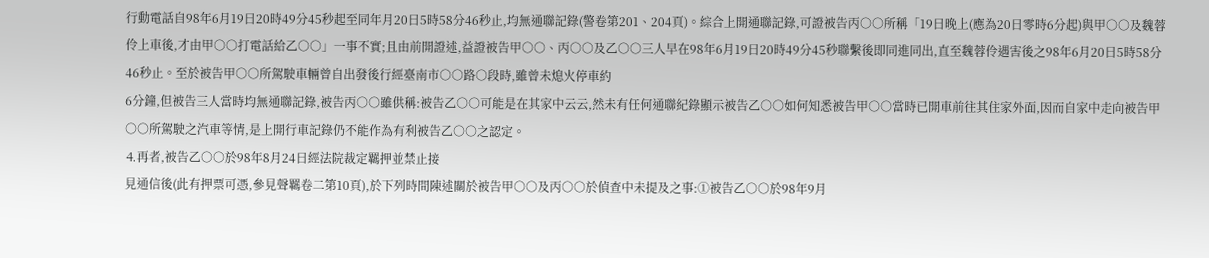行動電話自98年6月19日20時49分45秒起至同年月20日5時58分46秒止,均無通聯記錄(警卷第201、204頁)。綜合上開通聯記錄,可證被告丙○○所稱「19日晚上(應為20日零時6分起)與甲○○及魏蓉伶上車後,才由甲○○打電話給乙○○」一事不實;且由前開證述,益證被告甲○○、丙○○及乙○○三人早在98年6月19日20時49分45秒聯繫後即同進同出,直至魏蓉伶遇害後之98年6月20日5時58分46秒止。至於被告甲○○所駕駛車輛曾自出發後行經臺南市○○路○段時,雖曾未熄火停車約
6分鐘,但被告三人當時均無通聯記錄,被告丙○○雖供稱:被告乙○○可能是在其家中云云,然未有任何通聯紀錄顯示被告乙○○如何知悉被告甲○○當時已開車前往其住家外面,因而自家中走向被告甲○○所駕駛之汽車等情,是上開行車記錄仍不能作為有利被告乙○○之認定。
⒋再者,被告乙○○於98年8月24日經法院裁定羈押並禁止接
見通信後(此有押票可憑,參見聲羈卷二第10頁),於下列時間陳述關於被告甲○○及丙○○於偵查中未提及之事:①被告乙○○於98年9月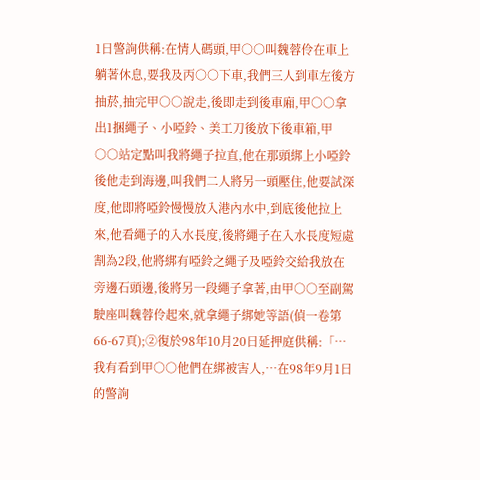1日警詢供稱:在情人碼頭,甲○○叫魏蓉伶在車上躺著休息,要我及丙○○下車,我們三人到車左後方抽菸,抽完甲○○說走,後即走到後車廂,甲○○拿出1捆繩子、小啞鈴、美工刀後放下後車箱,甲○○站定點叫我將繩子拉直,他在那頭綁上小啞鈴後他走到海邊,叫我們二人將另一頭壓住,他要試深度,他即將啞鈴慢慢放入港內水中,到底後他拉上來,他看繩子的入水長度,後將繩子在入水長度短處割為2段,他將綁有啞鈴之繩子及啞鈴交給我放在旁邊石頭邊,後將另一段繩子拿著,由甲○○至副駕駛座叫魏蓉伶起來,就拿繩子綁她等語(偵一卷第66-67頁);②復於98年10月20日延押庭供稱:「…我有看到甲○○他們在綁被害人,…在98年9月1日的警詢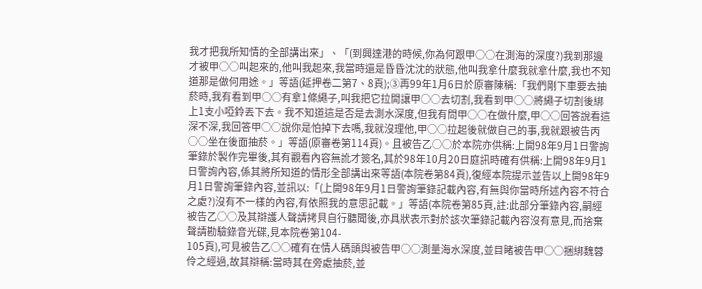我才把我所知情的全部講出來」、「(到興達港的時候,你為何跟甲○○在測海的深度?)我到那邊才被甲○○叫起來的,他叫我起來,我當時還是昏昏沈沈的狀態,他叫我拿什麼我就拿什麼,我也不知道那是做何用途。」等語(延押卷二第7、8頁);③再99年1月6日於原審陳稱:「我們剛下車要去抽菸時,我有看到甲○○有拿1條繩子,叫我把它拉開讓甲○○去切割,我看到甲○○將繩子切割後綁上1支小啞鈴丟下去。我不知道這是否是去測水深度,但我有問甲○○在做什麼,甲○○回答說看這深不深,我回答甲○○說你是怕掉下去嗎,我就沒理他,甲○○拉起後就做自己的事,我就跟被告丙○○坐在後面抽菸。」等語(原審卷第114頁)。且被告乙○○於本院亦供稱:上開98年9月1日警詢筆錄於製作完畢後,其有觀看內容無訛才簽名,其於98年10月20日庭訊時確有供稱:上開98年9月1日警詢內容,係其將所知道的情形全部講出來等語(本院卷第84頁),復經本院提示並告以上開98年9月1日警詢筆錄內容,並訊以:「(上開98年9月1日警詢筆錄記載內容,有無與你當時所述內容不符合之處?)沒有不一樣的內容,有依照我的意思記載。」等語(本院卷第85頁,註:此部分筆錄內容,嗣經被告乙○○及其辯護人聲請拷貝自行聽聞後,亦具狀表示對於該次筆錄記載內容沒有意見,而捨棄聲請勘驗錄音光碟,見本院卷第104-
105頁),可見被告乙○○確有在情人碼頭與被告甲○○測量海水深度,並目睹被告甲○○捆綁魏蓉伶之經過,故其辯稱:當時其在旁處抽菸,並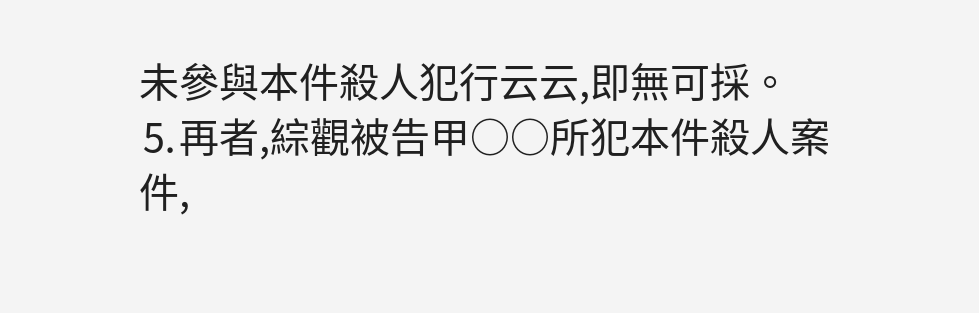未參與本件殺人犯行云云,即無可採。
⒌再者,綜觀被告甲○○所犯本件殺人案件,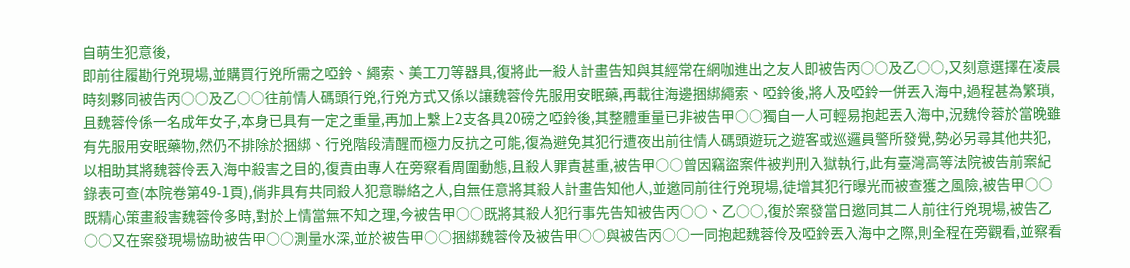自萌生犯意後,
即前往履勘行兇現場,並購買行兇所需之啞鈴、繩索、美工刀等器具,復將此一殺人計畫告知與其經常在網咖進出之友人即被告丙○○及乙○○,又刻意選擇在凌晨時刻夥同被告丙○○及乙○○往前情人碼頭行兇,行兇方式又係以讓魏蓉伶先服用安眠藥,再載往海邊捆綁繩索、啞鈴後,將人及啞鈴一併丟入海中,過程甚為繁瑣,且魏蓉伶係一名成年女子,本身已具有一定之重量,再加上繫上2支各具20磅之啞鈴後,其整體重量已非被告甲○○獨自一人可輕易抱起丟入海中,況魏伶蓉於當晚雖有先服用安眠藥物,然仍不排除於捆綁、行兇階段清醒而極力反抗之可能,復為避免其犯行遭夜出前往情人碼頭遊玩之遊客或巡邏員警所發覺,勢必另尋其他共犯,以相助其將魏蓉伶丟入海中殺害之目的,復責由專人在旁察看周圍動態,且殺人罪責甚重,被告甲○○曾因竊盜案件被判刑入獄執行,此有臺灣高等法院被告前案紀錄表可查(本院卷第49-1頁),倘非具有共同殺人犯意聯絡之人,自無任意將其殺人計畫告知他人,並邀同前往行兇現場,徒增其犯行曝光而被查獲之風險,被告甲○○既精心策畫殺害魏蓉伶多時,對於上情當無不知之理,今被告甲○○既將其殺人犯行事先告知被告丙○○、乙○○,復於案發當日邀同其二人前往行兇現場,被告乙○○又在案發現場協助被告甲○○測量水深,並於被告甲○○捆綁魏蓉伶及被告甲○○與被告丙○○一同抱起魏蓉伶及啞鈴丟入海中之際,則全程在旁觀看,並察看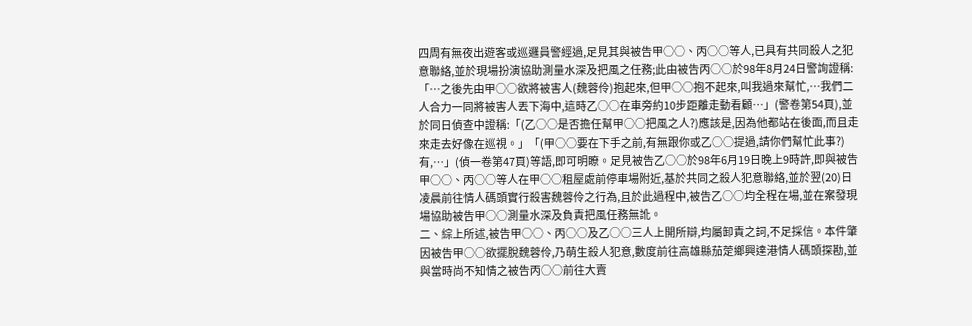四周有無夜出遊客或巡邏員警經過,足見其與被告甲○○、丙○○等人,已具有共同殺人之犯意聯絡,並於現場扮演協助測量水深及把風之任務;此由被告丙○○於98年8月24日警詢證稱:「…之後先由甲○○欲將被害人(魏蓉伶)抱起來,但甲○○抱不起來,叫我過來幫忙,…我們二人合力一同將被害人丟下海中,這時乙○○在車旁約10步距離走動看顧…」(警卷第54頁),並於同日偵查中證稱:「(乙○○是否擔任幫甲○○把風之人?)應該是,因為他都站在後面,而且走來走去好像在巡視。」「(甲○○要在下手之前,有無跟你或乙○○提過,請你們幫忙此事?)有,…」(偵一卷第47頁)等語,即可明瞭。足見被告乙○○於98年6月19日晚上9時許,即與被告甲○○、丙○○等人在甲○○租屋處前停車場附近,基於共同之殺人犯意聯絡,並於翌(20)日凌晨前往情人碼頭實行殺害魏蓉伶之行為,且於此過程中,被告乙○○均全程在場,並在案發現場協助被告甲○○測量水深及負責把風任務無訛。
二、綜上所述,被告甲○○、丙○○及乙○○三人上開所辯,均屬卸責之詞,不足採信。本件肇因被告甲○○欲擺脫魏蓉伶,乃萌生殺人犯意,數度前往高雄縣茄萣鄉興達港情人碼頭探勘,並與當時尚不知情之被告丙○○前往大賣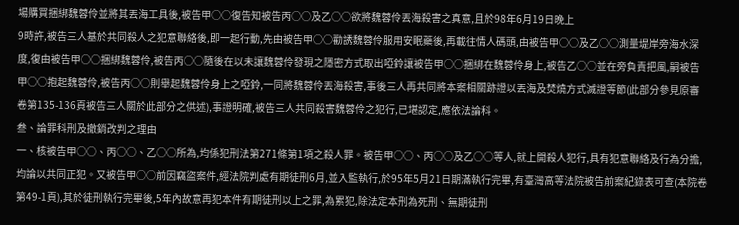場購買捆綁魏蓉伶並將其丟海工具後,被告甲○○復告知被告丙○○及乙○○欲將魏蓉伶丟海殺害之真意,且於98年6月19日晚上
9時許,被告三人基於共同殺人之犯意聯絡後,即一起行動,先由被告甲○○勸誘魏蓉伶服用安眠藥後,再載往情人碼頭,由被告甲○○及乙○○測量堤岸旁海水深度,復由被告甲○○捆綁魏蓉伶,被告丙○○隨後在以未讓魏蓉伶發現之隱密方式取出啞鈴讓被告甲○○捆綁在魏蓉伶身上,被告乙○○並在旁負責把風,嗣被告甲○○抱起魏蓉伶,被告丙○○則舉起魏蓉伶身上之啞鈴,一同將魏蓉伶丟海殺害,事後三人再共同將本案相關跡證以丟海及焚燒方式滅證等節(此部分參見原審卷第135-136頁被告三人關於此部分之供述),事證明確,被告三人共同殺害魏蓉伶之犯行,已堪認定,應依法論科。
叁、論罪科刑及撤銷改判之理由
一、核被告甲○○、丙○○、乙○○所為,均係犯刑法第271條第1項之殺人罪。被告甲○○、丙○○及乙○○等人,就上開殺人犯行,具有犯意聯絡及行為分擔,均論以共同正犯。又被告甲○○前因竊盜案件,經法院判處有期徒刑6月,並入監執行,於95年5月21日期滿執行完畢,有臺灣高等法院被告前案紀錄表可查(本院卷第49-1頁),其於徒刑執行完畢後,5年內故意再犯本件有期徒刑以上之罪,為累犯,除法定本刑為死刑、無期徒刑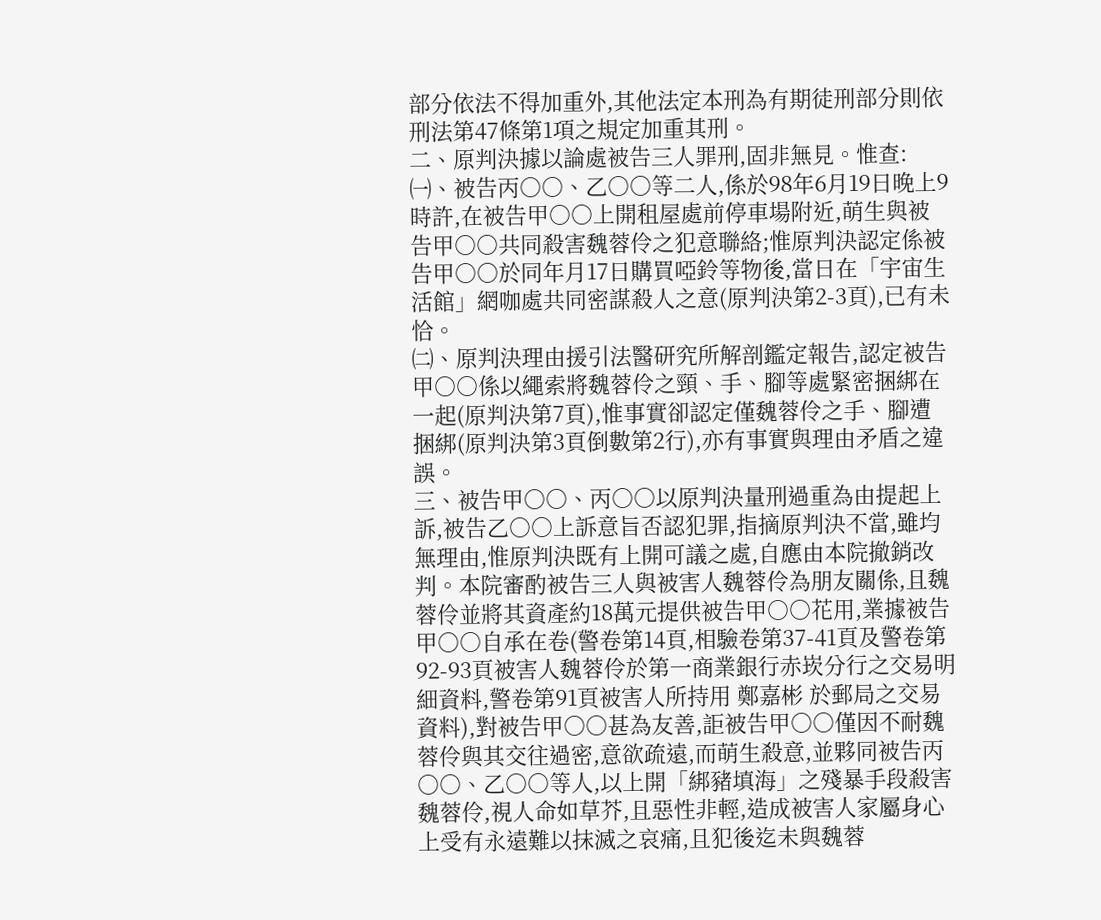部分依法不得加重外,其他法定本刑為有期徒刑部分則依刑法第47條第1項之規定加重其刑。
二、原判決據以論處被告三人罪刑,固非無見。惟查:
㈠、被告丙○○、乙○○等二人,係於98年6月19日晚上9時許,在被告甲○○上開租屋處前停車場附近,萌生與被告甲○○共同殺害魏蓉伶之犯意聯絡;惟原判決認定係被告甲○○於同年月17日購買啞鈴等物後,當日在「宇宙生活館」網咖處共同密謀殺人之意(原判決第2-3頁),已有未恰。
㈡、原判決理由援引法醫研究所解剖鑑定報告,認定被告甲○○係以繩索將魏蓉伶之頸、手、腳等處緊密捆綁在一起(原判決第7頁),惟事實卻認定僅魏蓉伶之手、腳遭捆綁(原判決第3頁倒數第2行),亦有事實與理由矛盾之違誤。
三、被告甲○○、丙○○以原判決量刑過重為由提起上訴,被告乙○○上訴意旨否認犯罪,指摘原判決不當,雖均無理由,惟原判決既有上開可議之處,自應由本院撤銷改判。本院審酌被告三人與被害人魏蓉伶為朋友關係,且魏蓉伶並將其資產約18萬元提供被告甲○○花用,業據被告甲○○自承在卷(警卷第14頁,相驗卷第37-41頁及警卷第92-93頁被害人魏蓉伶於第一商業銀行赤崁分行之交易明細資料,警卷第91頁被害人所持用 鄭嘉彬 於郵局之交易資料),對被告甲○○甚為友善,詎被告甲○○僅因不耐魏蓉伶與其交往過密,意欲疏遠,而萌生殺意,並夥同被告丙○○、乙○○等人,以上開「綁豬填海」之殘暴手段殺害魏蓉伶,視人命如草芥,且惡性非輕,造成被害人家屬身心上受有永遠難以抹滅之哀痛,且犯後迄未與魏蓉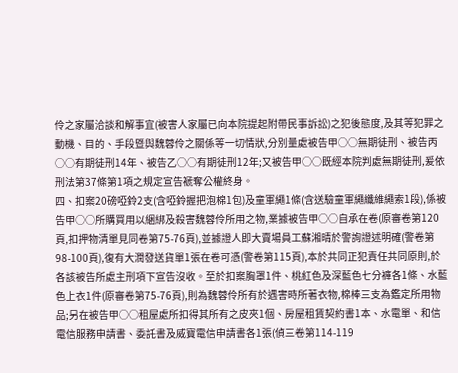伶之家屬洽談和解事宜(被害人家屬已向本院提起附帶民事訴訟)之犯後態度,及其等犯罪之動機、目的、手段暨與魏蓉伶之關係等一切情狀,分別量處被告甲○○無期徒刑、被告丙○○有期徒刑14年、被告乙○○有期徒刑12年;又被告甲○○既經本院判處無期徒刑,爰依刑法第37條第1項之規定宣告褫奪公權終身。
四、扣案20磅啞鈴2支(含啞鈴握把泡棉1包)及童軍繩1條(含送驗童軍繩纖維繩索1段),係被告甲○○所購買用以綑綁及殺害魏蓉伶所用之物,業據被告甲○○自承在卷(原審卷第120頁,扣押物清單見同卷第75-76頁),並據證人即大賣場員工蘇湘晴於警詢證述明確(警卷第98-100頁),復有大潤發送貨單1張在卷可憑(警卷第115頁),本於共同正犯責任共同原則,於各該被告所處主刑項下宣告沒收。至於扣案胸罩1件、桃紅色及深藍色七分褲各1條、水藍色上衣1件(原審卷第75-76頁),則為魏蓉伶所有於遇害時所著衣物,棉棒三支為鑑定所用物品;另在被告甲○○租屋處所扣得其所有之皮夾1個、房屋租賃契約書1本、水電單、和信電信服務申請書、委託書及威寶電信申請書各1張(偵三卷第114-119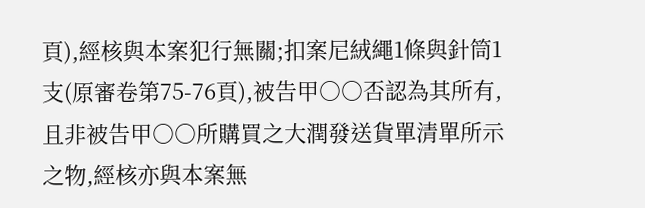頁),經核與本案犯行無關;扣案尼絨繩1條與針筒1支(原審卷第75-76頁),被告甲○○否認為其所有,且非被告甲○○所購買之大潤發送貨單清單所示之物,經核亦與本案無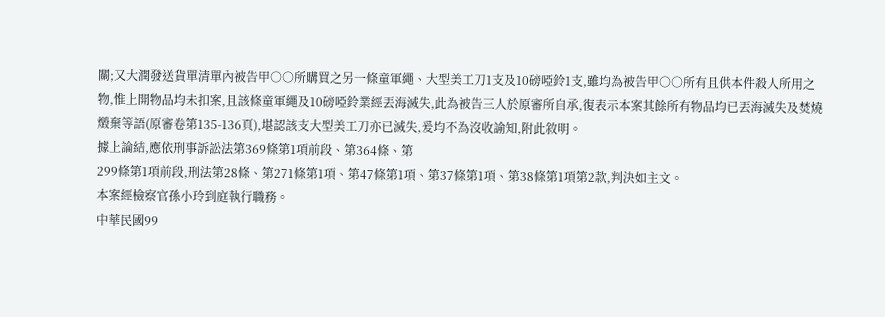關;又大潤發送貨單清單內被告甲○○所購買之另一條童軍繩、大型美工刀1支及10磅啞鈴1支,雖均為被告甲○○所有且供本件殺人所用之物,惟上開物品均未扣案,且該條童軍繩及10磅啞鈴業經丟海滅失,此為被告三人於原審所自承,復表示本案其餘所有物品均已丟海滅失及焚燒燬棄等語(原審卷第135-136頁),堪認該支大型美工刀亦已滅失,爰均不為沒收諭知,附此敘明。
據上論結,應依刑事訴訟法第369條第1項前段、第364條、第
299條第1項前段,刑法第28條、第271條第1項、第47條第1項、第37條第1項、第38條第1項第2款,判決如主文。
本案經檢察官孫小玲到庭執行職務。
中華民國99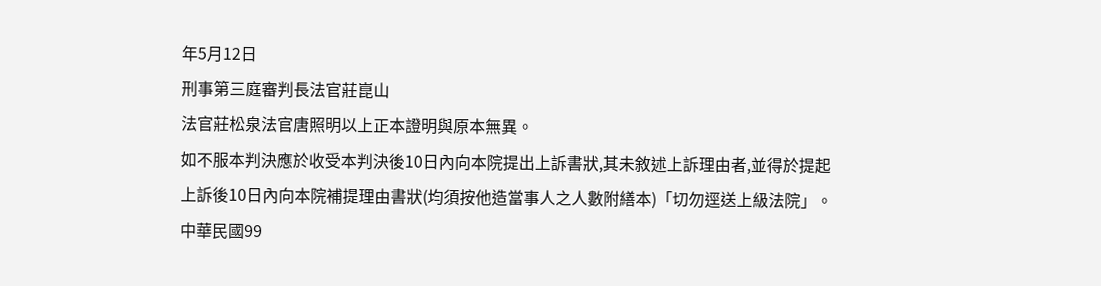年5月12日
刑事第三庭審判長法官莊崑山
法官莊松泉法官唐照明以上正本證明與原本無異。
如不服本判決應於收受本判決後10日內向本院提出上訴書狀,其未敘述上訴理由者,並得於提起上訴後10日內向本院補提理由書狀(均須按他造當事人之人數附繕本)「切勿逕送上級法院」。
中華民國99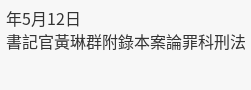年5月12日
書記官黃琳群附錄本案論罪科刑法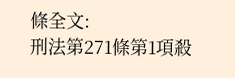條全文:
刑法第271條第1項殺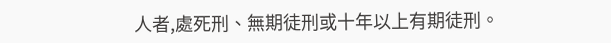人者,處死刑、無期徒刑或十年以上有期徒刑。